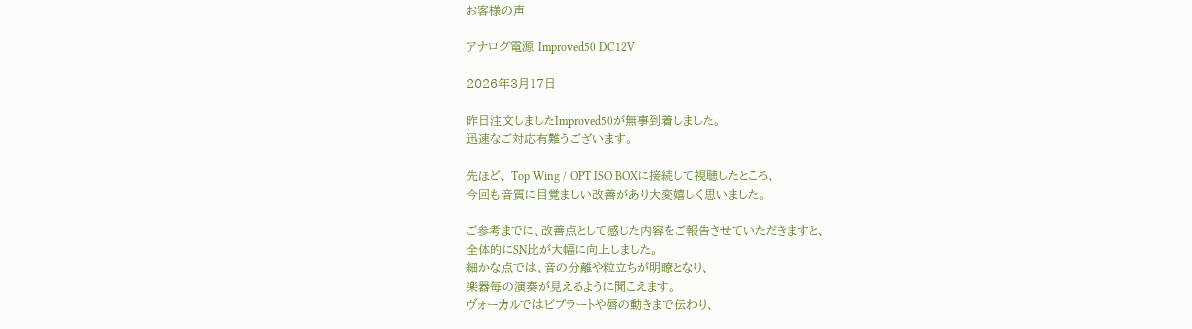お客様の声

アナログ電源 Improved50 DC12V

2026年3月17日

昨日注文しましたImproved50が無事到着しました。
迅速なご対応有難うございます。

先ほど、 Top Wing / OPT ISO BOXに接続して視聴したところ、
今回も音質に目覚ましい改善があり大変嬉しく思いました。

ご参考までに、改善点として感じた内容をご報告させていただきますと、
全体的にSN比が大幅に向上しました。
細かな点では、音の分離や粒立ちが明瞭となり、
楽器毎の演奏が見えるように聞こえます。
ヴォーカルではビブラートや唇の動きまで伝わり、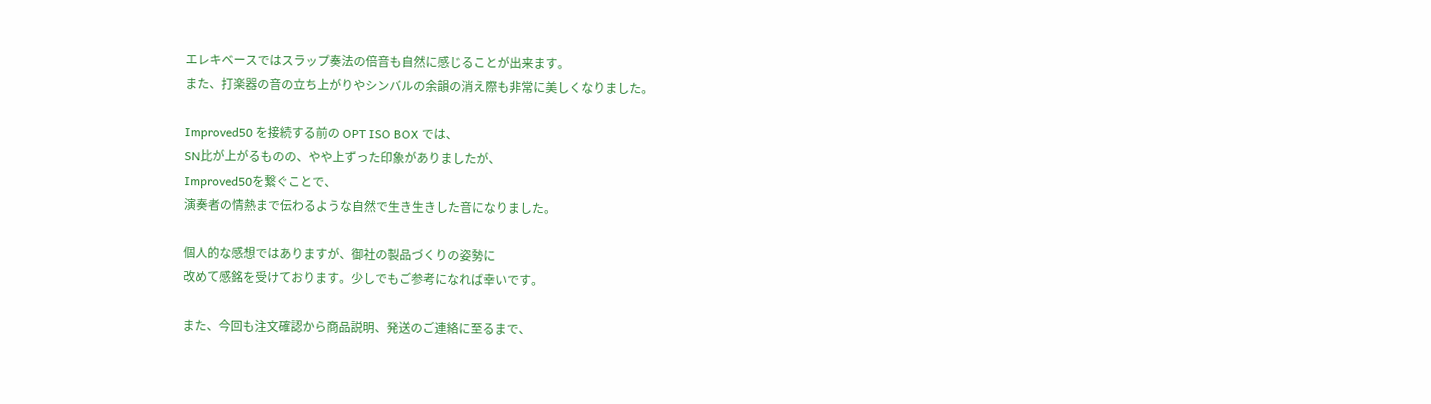エレキベースではスラップ奏法の倍音も自然に感じることが出来ます。
また、打楽器の音の立ち上がりやシンバルの余韻の消え際も非常に美しくなりました。

Improved50 を接続する前の OPT ISO BOX では、
SN比が上がるものの、やや上ずった印象がありましたが、
Improved50を繋ぐことで、
演奏者の情熱まで伝わるような自然で生き生きした音になりました。

個人的な感想ではありますが、御社の製品づくりの姿勢に
改めて感銘を受けております。少しでもご参考になれば幸いです。

また、今回も注文確認から商品説明、発送のご連絡に至るまで、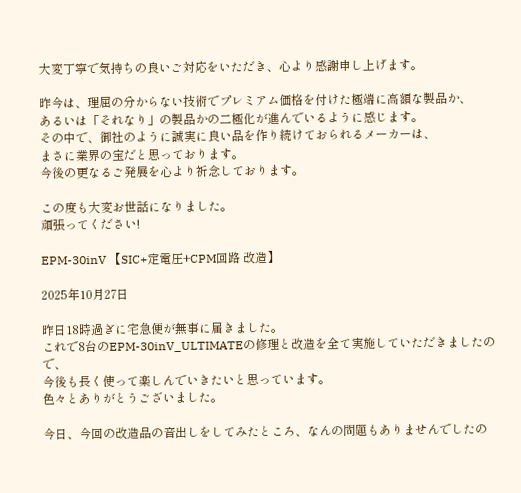大変丁寧で気持ちの良いご対応をいただき、心より感謝申し上げます。

昨今は、理屈の分からない技術でプレミアム価格を付けた極端に高額な製品か、
あるいは「それなり」の製品かの二極化が進んでいるように感じます。
その中で、御社のように誠実に良い品を作り続けておられるメーカーは、
まさに業界の宝だと思っております。
今後の更なるご発展を心より祈念しております。

この度も大変お世話になりました。
頑張ってください!

EPM-30inV 【SIC+定電圧+CPM回路 改造】

2025年10月27日

昨日18時過ぎに宅急便が無事に届きました。
これで8台のEPM-30inV_ULTIMATEの修理と改造を全て実施していただきましたので、
今後も長く使って楽しんでいきたいと思っています。
色々とありがとうございました。

今日、今回の改造品の音出しをしてみたところ、なんの問題もありませんでしたの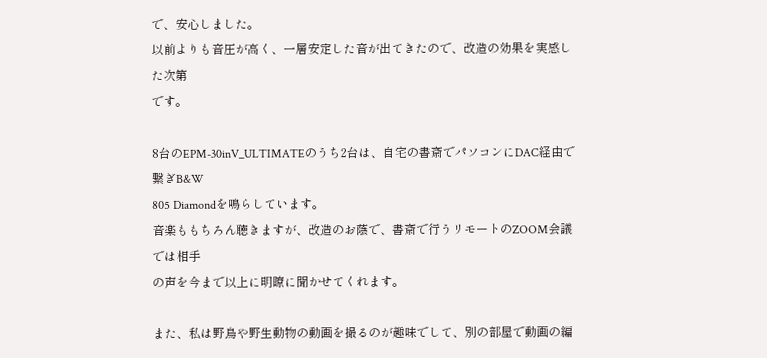で、安心しました。
以前よりも音圧が高く、一層安定した音が出てきたので、改造の効果を実感した次第
です。

8台のEPM-30inV_ULTIMATEのうち2台は、自宅の書斎でパソコンにDAC経由で繋ぎB&W
805 Diamondを鳴らしています。
音楽ももちろん聴きますが、改造のお蔭で、書斎で行うリモートのZOOM会議では相手
の声を今まで以上に明瞭に聞かせてくれます。

また、私は野鳥や野生動物の動画を撮るのが趣味でして、別の部屋で動画の編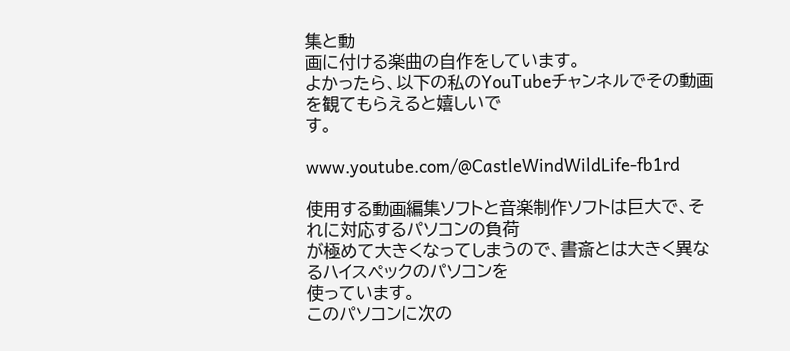集と動
画に付ける楽曲の自作をしています。
よかったら、以下の私のYouTubeチャンネルでその動画を観てもらえると嬉しいで
す。

www.youtube.com/@CastleWindWildLife-fb1rd

使用する動画編集ソフトと音楽制作ソフトは巨大で、それに対応するパソコンの負荷
が極めて大きくなってしまうので、書斎とは大きく異なるハイスペックのパソコンを
使っています。
このパソコンに次の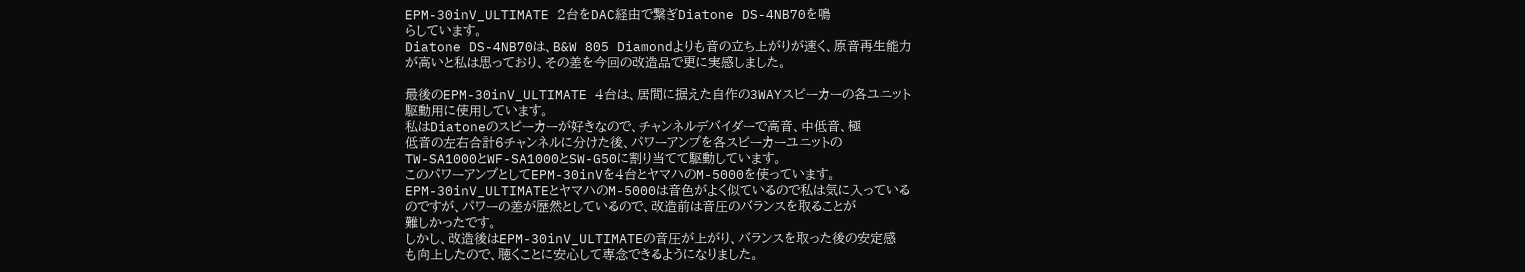EPM-30inV_ULTIMATE 2台をDAC経由で繋ぎDiatone DS-4NB70を鳴
らしています。
Diatone DS-4NB70は、B&W 805 Diamondよりも音の立ち上がりが速く、原音再生能力
が高いと私は思っており、その差を今回の改造品で更に実感しました。

最後のEPM-30inV_ULTIMATE 4台は、居間に据えた自作の3WAYスピーカーの各ユニット
駆動用に使用しています。
私はDiatoneのスピーカーが好きなので、チャンネルデバイダーで高音、中低音、極
低音の左右合計6チャンネルに分けた後、パワーアンプを各スピーカーユニットの
TW-SA1000とWF-SA1000とSW-G50に割り当てて駆動しています。
このパワーアンプとしてEPM-30inVを4台とヤマハのM-5000を使っています。
EPM-30inV_ULTIMATEとヤマハのM-5000は音色がよく似ているので私は気に入っている
のですが、パワーの差が歴然としているので、改造前は音圧のバランスを取ることが
難しかったです。
しかし、改造後はEPM-30inV_ULTIMATEの音圧が上がり、バランスを取った後の安定感
も向上したので、聴くことに安心して専念できるようになりました。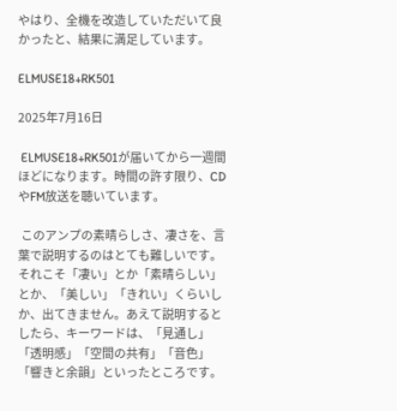やはり、全機を改造していただいて良かったと、結果に満足しています。

ELMUSE18+RK501

2025年7月16日

 ELMUSE18+RK501が届いてから一週間ほどになります。時間の許す限り、CDやFM放送を聴いています。

 このアンプの素晴らしさ、凄さを、言葉で説明するのはとても難しいです。それこそ「凄い」とか「素晴らしい」とか、「美しい」「きれい」くらいしか、出てきません。あえて説明するとしたら、キーワードは、「見通し」「透明感」「空間の共有」「音色」「響きと余韻」といったところです。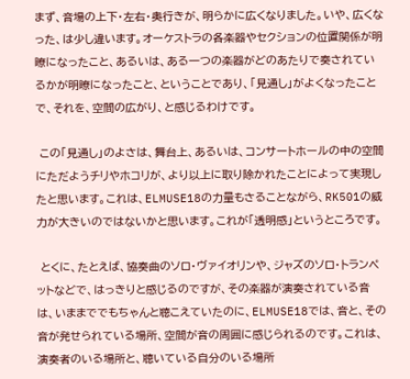まず、音場の上下・左右・奥行きが、明らかに広くなりました。いや、広くなった、は少し違います。オーケストラの各楽器やセクションの位置関係が明瞭になったこと、あるいは、ある一つの楽器がどのあたりで奏されているかが明瞭になったこと、ということであり、「見通し」がよくなったことで、それを、空間の広がり、と感じるわけです。

 この「見通し」のよさは、舞台上、あるいは、コンサートホールの中の空間にただようチリやホコリが、より以上に取り除かれたことによって実現したと思います。これは、ELMUSE18の力量もさることながら、RK501の威力が大きいのではないかと思います。これが「透明感」というところです。

 とくに、たとえば、協奏曲のソロ・ヴァイオリンや、ジャズのソロ・トランペットなどで、はっきりと感じるのですが、その楽器が演奏されている音は、いままででもちゃんと聴こえていたのに、ELMUSE18では、音と、その音が発せられている場所、空間が音の周囲に感じられるのです。これは、演奏者のいる場所と、聴いている自分のいる場所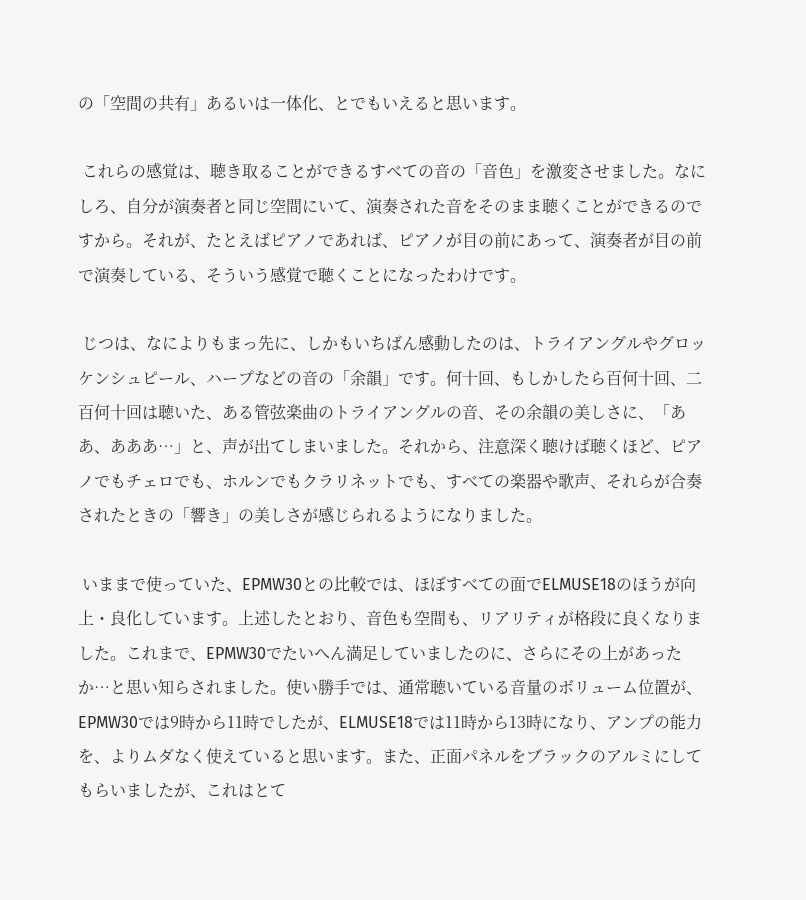の「空間の共有」あるいは一体化、とでもいえると思います。

 これらの感覚は、聴き取ることができるすべての音の「音色」を激変させました。なにしろ、自分が演奏者と同じ空間にいて、演奏された音をそのまま聴くことができるのですから。それが、たとえばピアノであれば、ピアノが目の前にあって、演奏者が目の前で演奏している、そういう感覚で聴くことになったわけです。

 じつは、なによりもまっ先に、しかもいちばん感動したのは、トライアングルやグロッケンシュピール、ハープなどの音の「余韻」です。何十回、もしかしたら百何十回、二百何十回は聴いた、ある管弦楽曲のトライアングルの音、その余韻の美しさに、「ああ、あああ…」と、声が出てしまいました。それから、注意深く聴けば聴くほど、ピアノでもチェロでも、ホルンでもクラリネットでも、すべての楽器や歌声、それらが合奏されたときの「響き」の美しさが感じられるようになりました。

 いままで使っていた、EPMW30との比較では、ほぼすべての面でELMUSE18のほうが向上・良化しています。上述したとおり、音色も空間も、リアリティが格段に良くなりました。これまで、EPMW30でたいへん満足していましたのに、さらにその上があったか…と思い知らされました。使い勝手では、通常聴いている音量のボリューム位置が、EPMW30では9時から11時でしたが、ELMUSE18では11時から13時になり、アンプの能力を、よりムダなく使えていると思います。また、正面パネルをブラックのアルミにしてもらいましたが、これはとて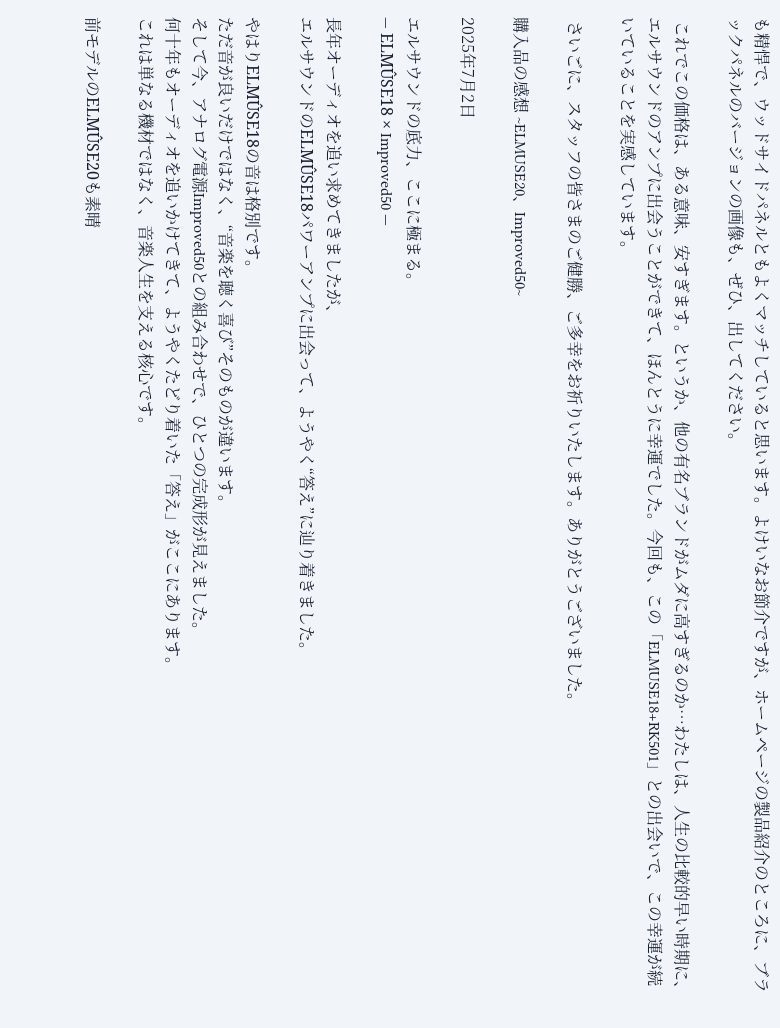も精悍で、ウッドサイドパネルともよくマッチしていると思います。よけいなお節介ですが、ホームページの製品紹介のところに、ブラックパネルのバージョンの画像も、ぜひ、出してください。

 これでこの価格は、ある意味、安すぎます。というか、他の有名ブランドがムダに高すぎるのか…わたしは、人生の比較的早い時期に、エルサウンドのアンプに出会うことができて、ほんとうに幸運でした。今回も、この「ELMUSE18+RK501」との出会いで、この幸運が続いていることを実感しています。

 さいごに、スタッフの皆さまのご健勝、ご多幸をお祈りいたします。ありがとうございました。

購入品の感想 ~ELMUSE20、Improved50~

2025年7月2日

エルサウンドの底力、ここに極まる。
— ELMÛSE18 × Improved50 —

長年オーディオを追い求めてきましたが、
エルサウンドのELMÛSE18パワーアンプに出会って、ようやく“答え”に辿り着きました。

やはりELMÛSE18の音は格別です。
ただ音が良いだけではなく、“音楽を聴く喜び”そのものが違います。
そして今、アナログ電源Improved50との組み合わせで、ひとつの完成形が見えました。
何十年もオーディオを追いかけてきて、ようやくたどり着いた「答え」がここにあります。
これは単なる機材ではなく、音楽人生を支える核心です。

前モデルのELMÛSE20も素晴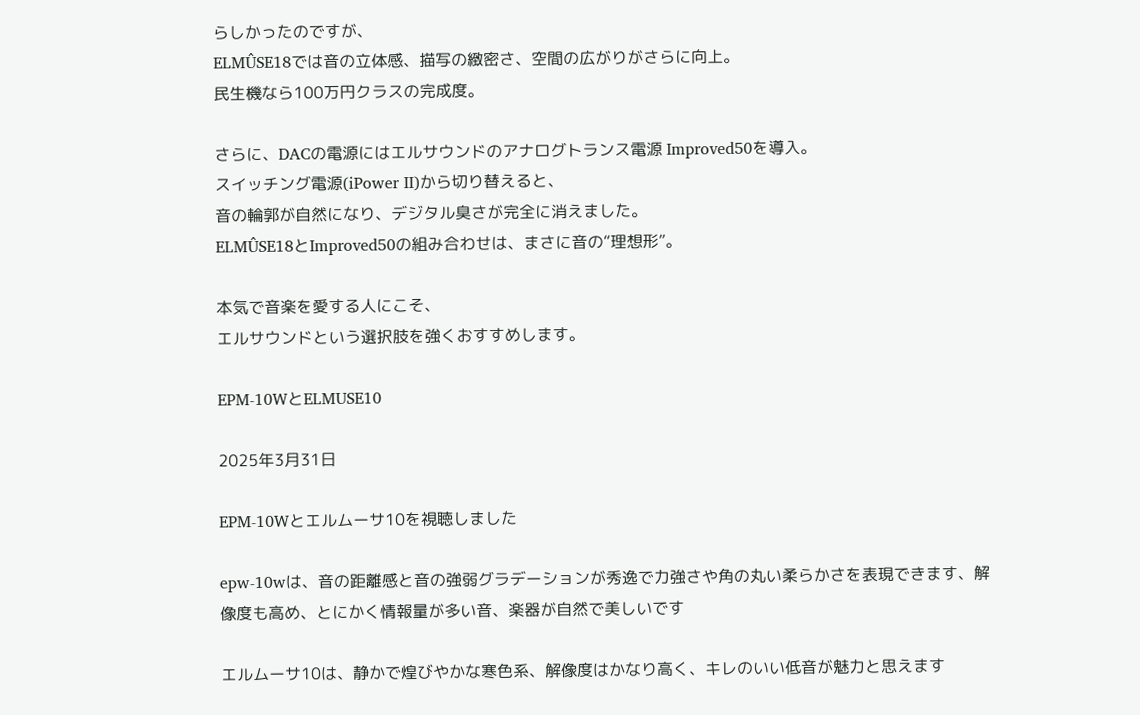らしかったのですが、
ELMÛSE18では音の立体感、描写の緻密さ、空間の広がりがさらに向上。
民生機なら100万円クラスの完成度。

さらに、DACの電源にはエルサウンドのアナログトランス電源 Improved50を導入。
スイッチング電源(iPower II)から切り替えると、
音の輪郭が自然になり、デジタル臭さが完全に消えました。
ELMÛSE18とImproved50の組み合わせは、まさに音の“理想形”。

本気で音楽を愛する人にこそ、
エルサウンドという選択肢を強くおすすめします。

EPM-10WとELMUSE10

2025年3月31日

EPM-10Wとエルムーサ10を視聴しました

epw-10wは、音の距離感と音の強弱グラデーションが秀逸で力強さや角の丸い柔らかさを表現できます、解像度も高め、とにかく情報量が多い音、楽器が自然で美しいです

エルムーサ10は、静かで煌びやかな寒色系、解像度はかなり高く、キレのいい低音が魅力と思えます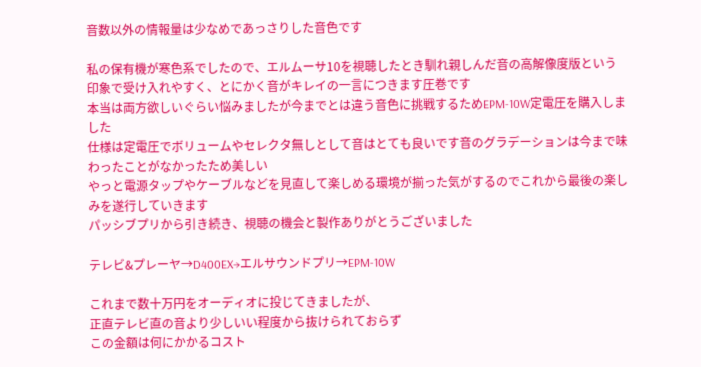音数以外の情報量は少なめであっさりした音色です

私の保有機が寒色系でしたので、エルムーサ10を視聴したとき馴れ親しんだ音の高解像度版という印象で受け入れやすく、とにかく音がキレイの一言につきます圧巻です
本当は両方欲しいぐらい悩みましたが今までとは違う音色に挑戦するためEPM-10W定電圧を購入しました
仕様は定電圧でボリュームやセレクタ無しとして音はとても良いです音のグラデーションは今まで味わったことがなかったため美しい
やっと電源タップやケーブルなどを見直して楽しめる環境が揃った気がするのでこれから最後の楽しみを遂行していきます
パッシブプリから引き続き、視聴の機会と製作ありがとうございました

テレビ&プレーヤ→D400EX→エルサウンドプリ→EPM-10W

これまで数十万円をオーディオに投じてきましたが、
正直テレビ直の音より少しいい程度から抜けられておらず
この金額は何にかかるコスト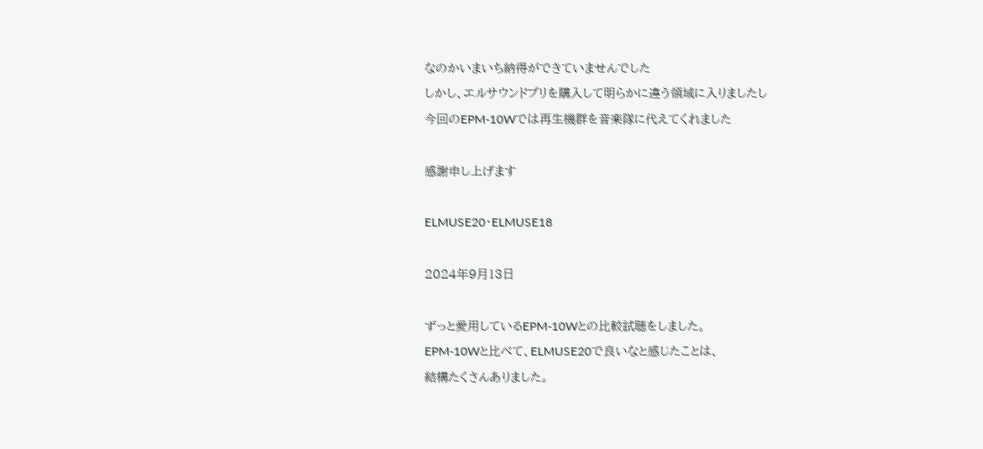なのかいまいち納得ができていませんでした
しかし、エルサウンドプリを購入して明らかに違う領域に入りましたし
今回のEPM-10Wでは再生機群を音楽隊に代えてくれました

感謝申し上げます

ELMUSE20・ELMUSE18

2024年9月13日

ずっと愛用しているEPM-10Wとの比較試聴をしました。
EPM-10Wと比べて、ELMUSE20で良いなと感じたことは、
結構たくさんありました。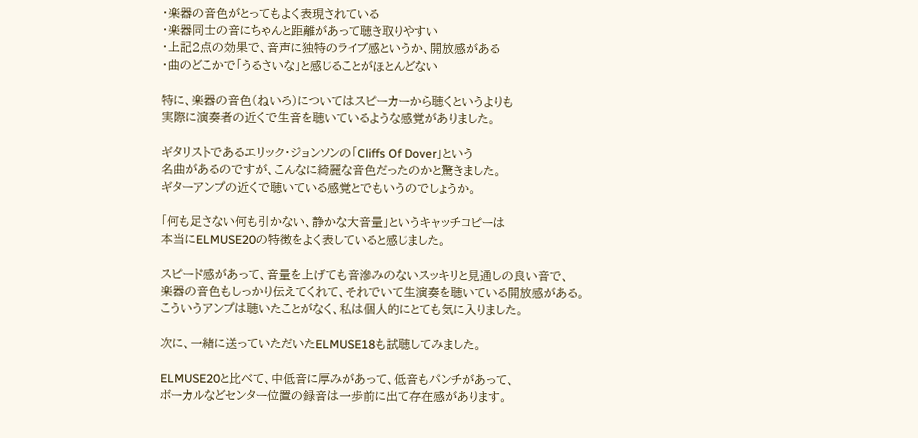・楽器の音色がとってもよく表現されている
・楽器同士の音にちゃんと距離があって聴き取りやすい
・上記2点の効果で、音声に独特のライブ感というか、開放感がある
・曲のどこかで「うるさいな」と感じることがほとんどない

特に、楽器の音色(ねいろ)についてはスピーカーから聴くというよりも
実際に演奏者の近くで生音を聴いているような感覚がありました。

ギタリストであるエリック・ジョンソンの「Cliffs Of Dover」という
名曲があるのですが、こんなに綺麗な音色だったのかと驚きました。
ギターアンプの近くで聴いている感覚とでもいうのでしょうか。

「何も足さない何も引かない、静かな大音量」というキャッチコピーは
本当にELMUSE20の特徴をよく表していると感じました。

スピード感があって、音量を上げても音滲みのないスッキリと見通しの良い音で、
楽器の音色もしっかり伝えてくれて、それでいて生演奏を聴いている開放感がある。
こういうアンプは聴いたことがなく、私は個人的にとても気に入りました。

次に、一緒に送っていただいたELMUSE18も試聴してみました。

ELMUSE20と比べて、中低音に厚みがあって、低音もパンチがあって、
ボーカルなどセンター位置の録音は一歩前に出て存在感があります。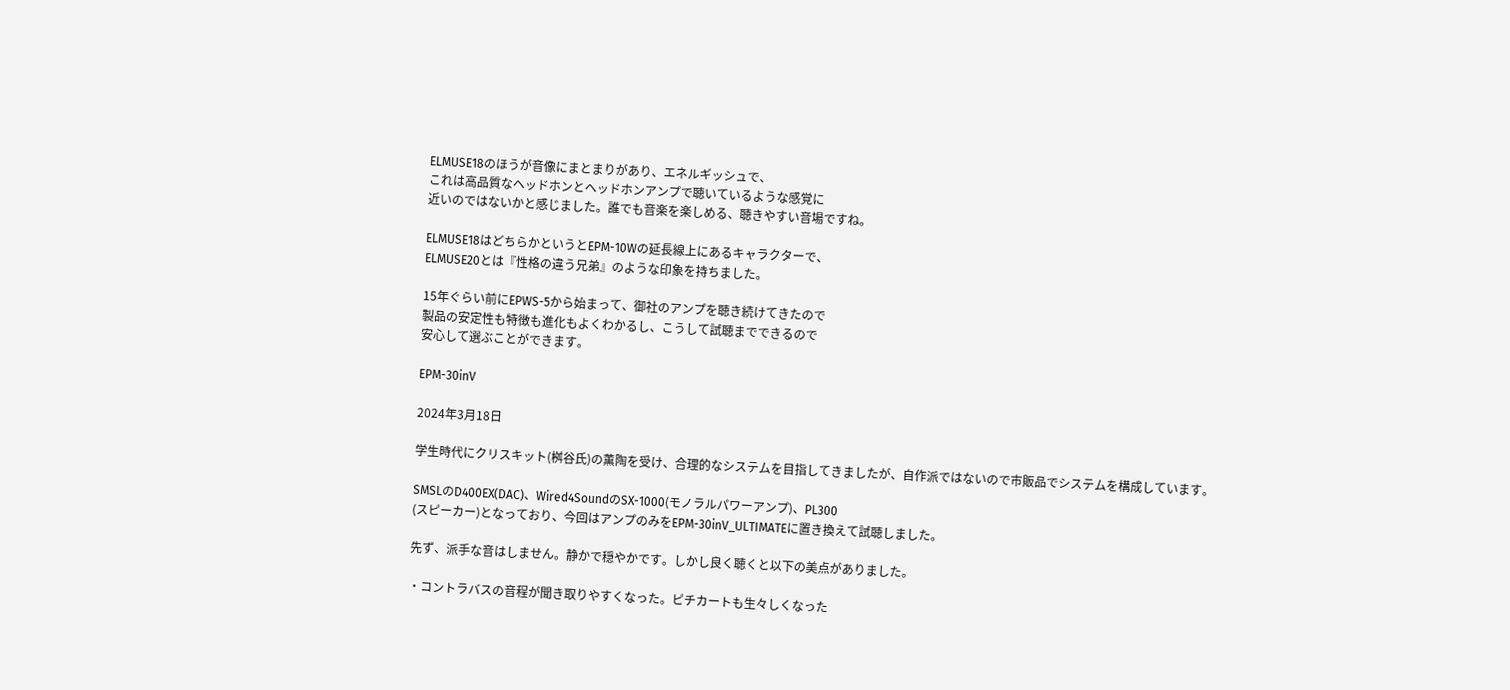ELMUSE18のほうが音像にまとまりがあり、エネルギッシュで、
これは高品質なヘッドホンとヘッドホンアンプで聴いているような感覚に
近いのではないかと感じました。誰でも音楽を楽しめる、聴きやすい音場ですね。

ELMUSE18はどちらかというとEPM-10Wの延長線上にあるキャラクターで、
ELMUSE20とは『性格の違う兄弟』のような印象を持ちました。

15年ぐらい前にEPWS-5から始まって、御社のアンプを聴き続けてきたので
製品の安定性も特徴も進化もよくわかるし、こうして試聴までできるので
安心して選ぶことができます。

EPM-30inV

2024年3月18日

学生時代にクリスキット(桝谷氏)の薫陶を受け、合理的なシステムを目指してきましたが、自作派ではないので市販品でシステムを構成しています。

SMSLのD400EX(DAC)、Wired4SoundのSX-1000(モノラルパワーアンプ)、PL300
(スピーカー)となっており、今回はアンプのみをEPM-30inV_ULTIMATEに置き換えて試聴しました。

先ず、派手な音はしません。静かで穏やかです。しかし良く聴くと以下の美点がありました。

・コントラバスの音程が聞き取りやすくなった。ピチカートも生々しくなった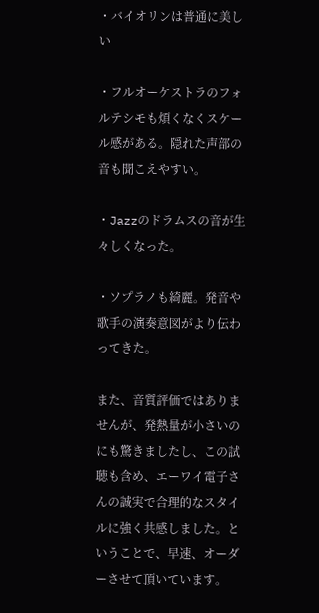・バイオリンは普通に美しい

・フルオーケストラのフォルテシモも煩くなくスケール感がある。隠れた声部の音も聞こえやすい。

・Jazzのドラムスの音が生々しくなった。

・ソプラノも綺麗。発音や歌手の演奏意図がより伝わってきた。

また、音質評価ではありませんが、発熱量が小さいのにも驚きましたし、この試聴も含め、エーワイ電子さんの誠実で合理的なスタイルに強く共感しました。ということで、早速、オーダーさせて頂いています。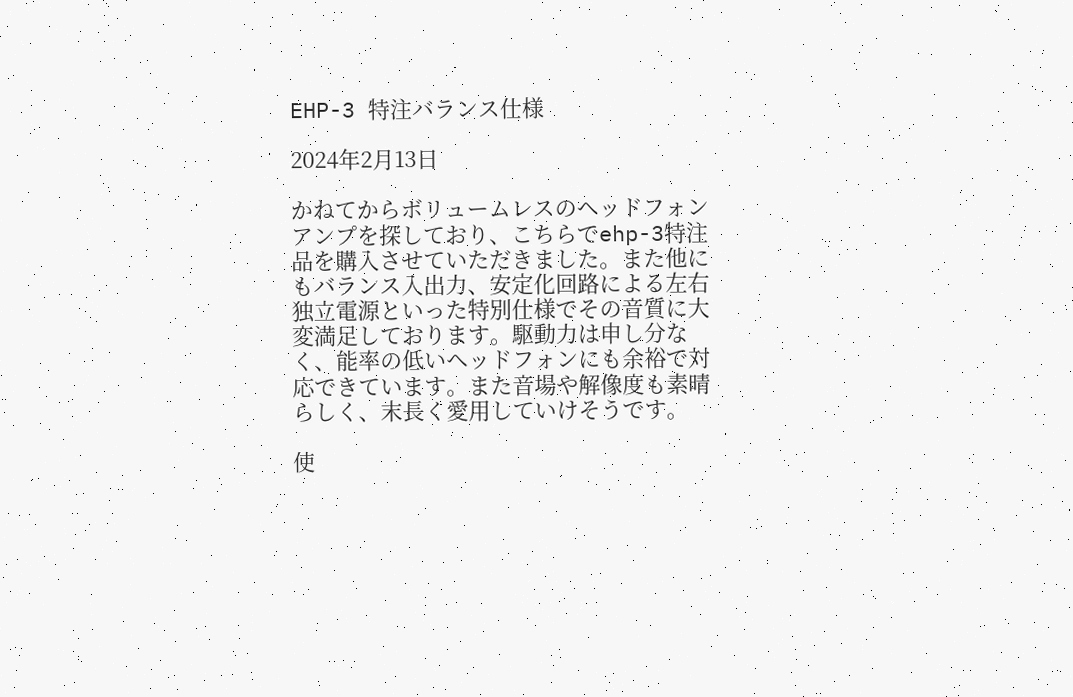EHP-3 特注バランス仕様

2024年2月13日

かねてからボリュームレスのヘッドフォンアンプを探しており、こちらでehp-3特注品を購入させていただきました。また他にもバランス入出力、安定化回路による左右独立電源といった特別仕様でその音質に大変満足しております。駆動力は申し分なく、能率の低いヘッドフォンにも余裕で対応できています。また音場や解像度も素晴らしく、末長く愛用していけそうです。

使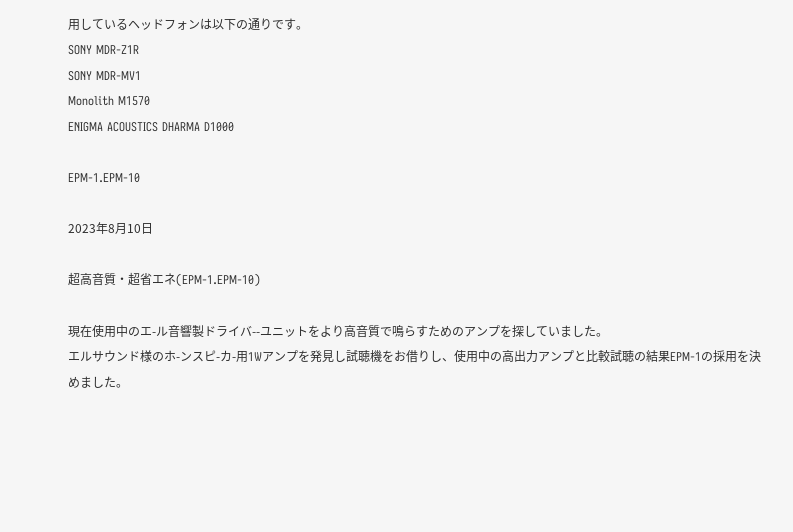用しているヘッドフォンは以下の通りです。
SONY MDR-Z1R
SONY MDR-MV1
Monolith M1570
ENIGMA ACOUSTICS DHARMA D1000

EPM-1.EPM-10

2023年8月10日

超高音質・超省エネ(EPM-1.EPM-10)

現在使用中のエ-ル音響製ドライバ--ユニットをより高音質で鳴らすためのアンプを探していました。
エルサウンド様のホ-ンスピ-カ-用1Wアンプを発見し試聴機をお借りし、使用中の高出力アンプと比較試聴の結果EPM-1の採用を決めました。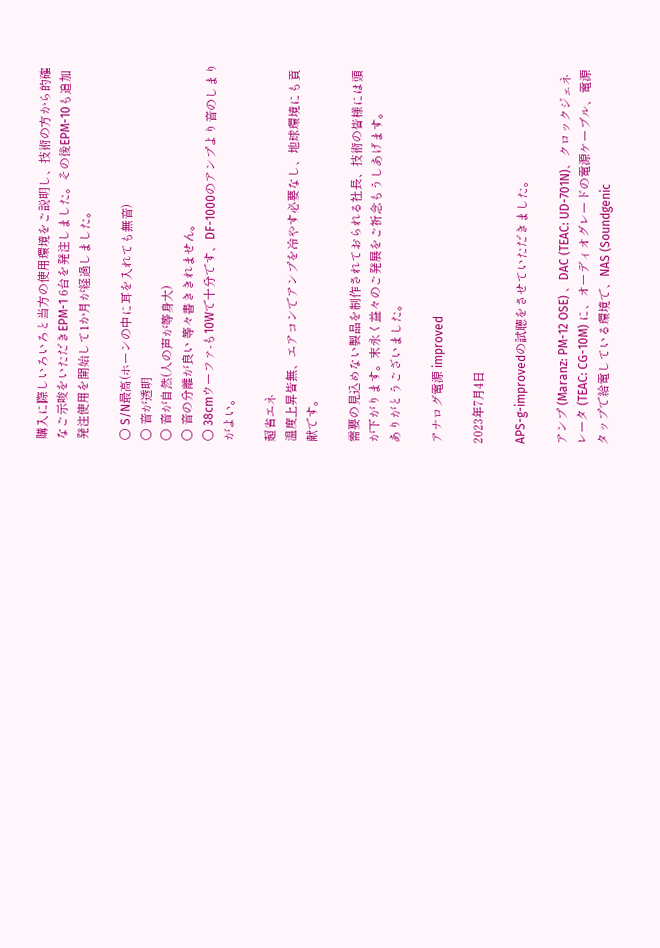購入に際しいろいろと当方の使用環境をご説明し、技術の方から的確なご示唆をいただきEPM-1 6台を発注しました。その後EPM-10も追加発注使用を開始して1か月が経過しました。

〇 S/N最高(ホーンの中に耳を入れても無音)
〇 音が透明
〇 音が自然(人の声が等身大)
〇 音の分離が良い 等々書ききれません。
〇 38cmウーファ-も10Wで十分です、DF-1000のアンプより音のしまりがよい。

超省エネ
温度上昇皆無、エアコンでアンプを冷やす必要なし、地球環境にも貢献です。

需要の見込めない製品を制作されておられる社長、技術の皆様には頭が下がります。末永く益々のご発展をご祈念もうしあげます。
ありがとうございました。

アナログ電源 improved

2023年7月4日

APS-g-improvedの試聴をさせていただきました。

アンプ (Maranz: PM-12 OSE) 、DAC (TEAC: UD-701N)、クロックジェネレータ (TEAC: CG-10M) に、オーディオグレードの電源ケーブル、電源タップで給電している環境で、NAS (Soundgenic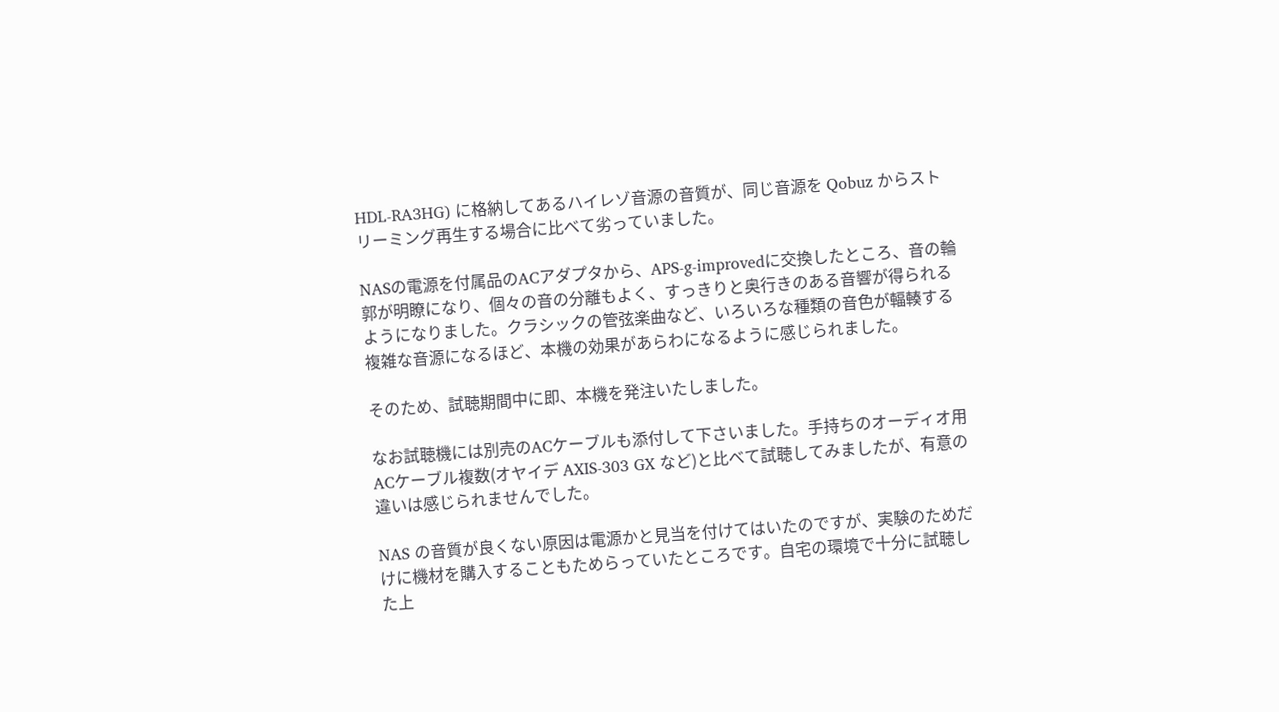HDL-RA3HG) に格納してあるハイレゾ音源の音質が、同じ音源を Qobuz からストリーミング再生する場合に比べて劣っていました。

NASの電源を付属品のACアダプタから、APS-g-improvedに交換したところ、音の輪郭が明瞭になり、個々の音の分離もよく、すっきりと奥行きのある音響が得られるようになりました。クラシックの管弦楽曲など、いろいろな種類の音色が輻輳する複雑な音源になるほど、本機の効果があらわになるように感じられました。

そのため、試聴期間中に即、本機を発注いたしました。

なお試聴機には別売のACケーブルも添付して下さいました。手持ちのオーディオ用ACケーブル複数(オヤイデ AXIS-303 GX など)と比べて試聴してみましたが、有意の違いは感じられませんでした。

NAS の音質が良くない原因は電源かと見当を付けてはいたのですが、実験のためだけに機材を購入することもためらっていたところです。自宅の環境で十分に試聴した上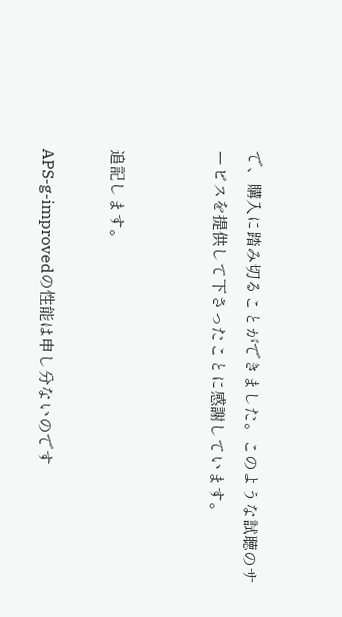で、購入に踏み切ることができました。このような試聴のサービスを提供して下さったことに感謝しています。


追記します。

APS-g-improvedの性能は申し分ないのです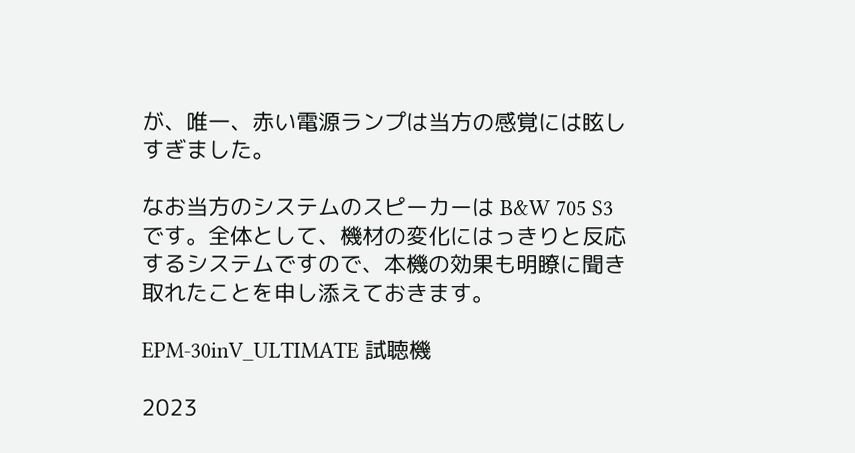が、唯一、赤い電源ランプは当方の感覚には眩しすぎました。

なお当方のシステムのスピーカーは B&W 705 S3です。全体として、機材の変化にはっきりと反応するシステムですので、本機の効果も明瞭に聞き取れたことを申し添えておきます。

EPM-30inV_ULTIMATE 試聴機

2023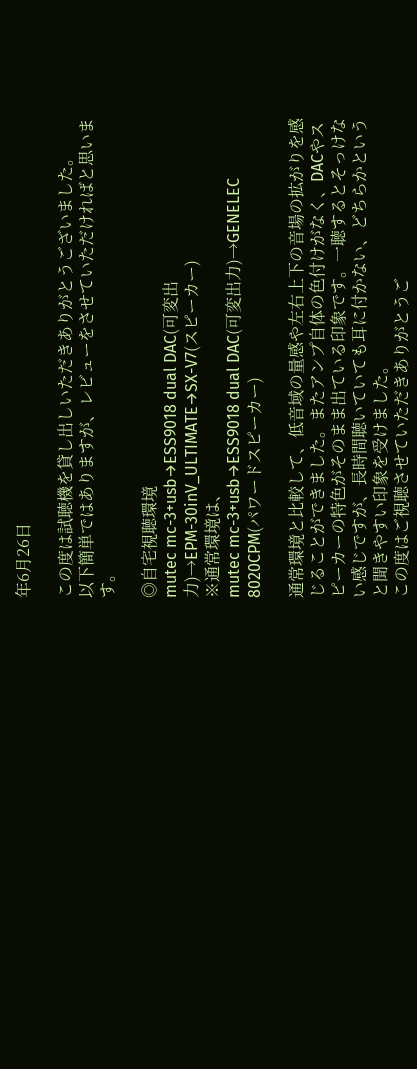年6月26日

この度は試聴機を貸し出しいただきありがとうございました。
以下簡単ではありますが、レビューをさせていただければと思います。

◎自宅視聴環境
mutec mc-3+usb→ESS9018 dual DAC(可変出力)→EPM-30inV_ULTIMATE→SX-V7(スピーカー)
※通常環境は、
mutec mc-3+usb→ESS9018 dual DAC(可変出力)→GENELEC 8020CPM(パワードスピーカー)

通常環境と比較して、低音域の量感や左右上下の音場の拡がりを感じることができました。またアンプ自体の色付けがなく、DACやスピーカーの特色がそのまま出ている印象です。一聴するとそっけない感じですが、長時間聴いていても耳に付かない、どちらかというと聞きやすい印象を受けました。
この度はご視聴させていただきありがとうご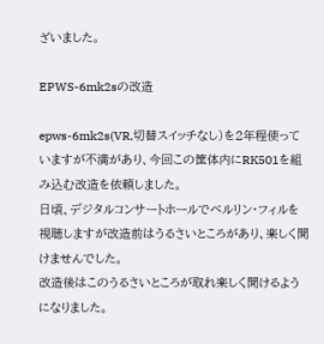ざいました。

EPWS-6mk2sの改造

epws-6mk2s(VR,切替スイッチなし)を2年程使っていますが不満があり、今回この筐体内にRK501を組み込む改造を依頼しました。
日頃、デジタルコンサートホールでベルリン・フィルを視聴しますが改造前はうるさいところがあり、楽しく聞けませんでした。
改造後はこのうるさいところが取れ楽しく聞けるようになりました。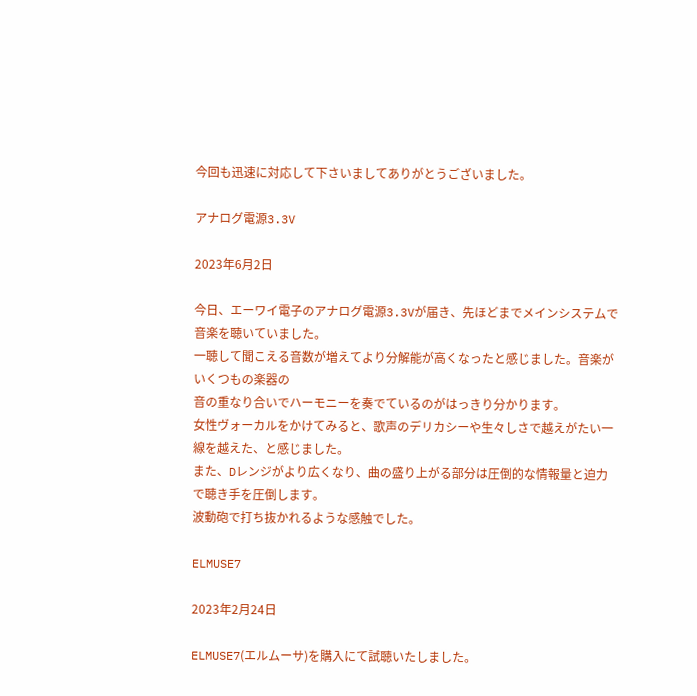今回も迅速に対応して下さいましてありがとうございました。

アナログ電源3.3V

2023年6月2日

今日、エーワイ電子のアナログ電源3.3Vが届き、先ほどまでメインシステムで音楽を聴いていました。
一聴して聞こえる音数が増えてより分解能が高くなったと感じました。音楽がいくつもの楽器の
音の重なり合いでハーモニーを奏でているのがはっきり分かります。
女性ヴォーカルをかけてみると、歌声のデリカシーや生々しさで越えがたい一線を越えた、と感じました。
また、Dレンジがより広くなり、曲の盛り上がる部分は圧倒的な情報量と迫力で聴き手を圧倒します。
波動砲で打ち抜かれるような感触でした。

ELMUSE7

2023年2月24日

ELMUSE7(エルムーサ)を購入にて試聴いたしました。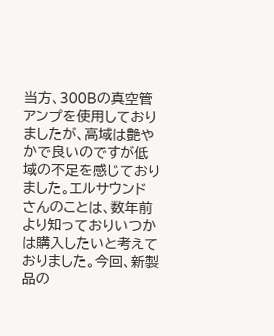当方、300Bの真空管アンプを使用しておりましたが、高域は艶やかで良いのですが低域の不足を感じておりました。エルサウンドさんのことは、数年前より知っておりいつかは購入したいと考えておりました。今回、新製品の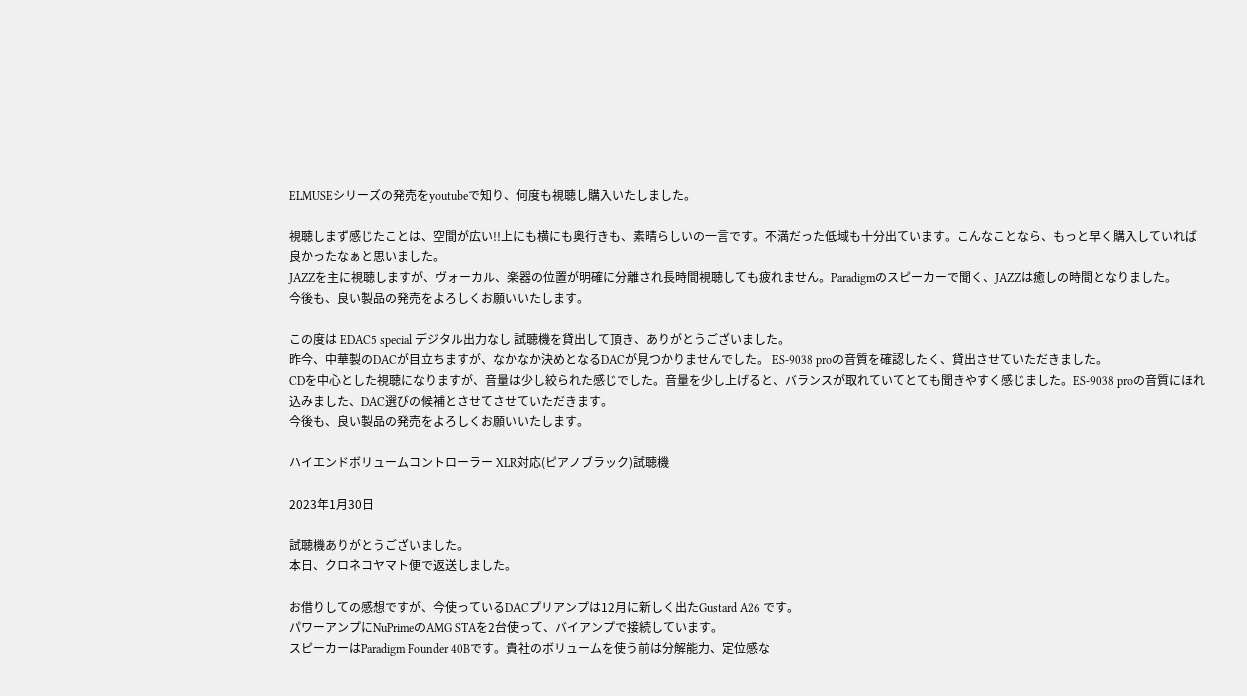ELMUSEシリーズの発売をyoutubeで知り、何度も視聴し購入いたしました。

視聴しまず感じたことは、空間が広い!!上にも横にも奥行きも、素晴らしいの一言です。不満だった低域も十分出ています。こんなことなら、もっと早く購入していれば良かったなぁと思いました。
JAZZを主に視聴しますが、ヴォーカル、楽器の位置が明確に分離され長時間視聴しても疲れません。Paradigmのスピーカーで聞く、JAZZは癒しの時間となりました。
今後も、良い製品の発売をよろしくお願いいたします。

この度は EDAC5 special デジタル出力なし 試聴機を貸出して頂き、ありがとうございました。
昨今、中華製のDACが目立ちますが、なかなか決めとなるDACが見つかりませんでした。 ES-9038 proの音質を確認したく、貸出させていただきました。
CDを中心とした視聴になりますが、音量は少し絞られた感じでした。音量を少し上げると、バランスが取れていてとても聞きやすく感じました。ES-9038 proの音質にほれ込みました、DAC選びの候補とさせてさせていただきます。
今後も、良い製品の発売をよろしくお願いいたします。

ハイエンドボリュームコントローラー XLR対応(ピアノブラック)試聴機

2023年1月30日

試聴機ありがとうございました。
本日、クロネコヤマト便で返送しました。

お借りしての感想ですが、今使っているDACプリアンプは12月に新しく出たGustard A26 です。
パワーアンプにNuPrimeのAMG STAを2台使って、バイアンプで接続しています。
スピーカーはParadigm Founder 40Bです。貴社のボリュームを使う前は分解能力、定位感な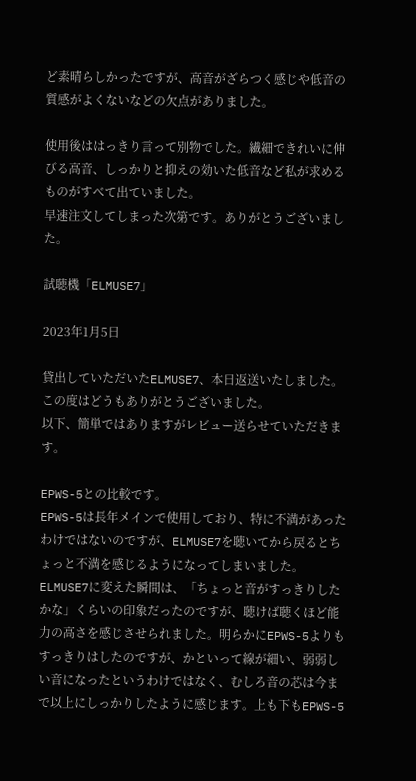ど素晴らしかったですが、高音がざらつく感じや低音の質感がよくないなどの欠点がありました。

使用後ははっきり言って別物でした。繊細できれいに伸びる高音、しっかりと抑えの効いた低音など私が求めるものがすべて出ていました。
早速注文してしまった次第です。ありがとうございました。

試聴機「ELMUSE7」

2023年1月5日

貸出していただいたELMUSE7、本日返送いたしました。この度はどうもありがとうございました。
以下、簡単ではありますがレビュー送らせていただきます。

EPWS-5との比較です。
EPWS-5は長年メインで使用しており、特に不満があったわけではないのですが、ELMUSE7を聴いてから戻るとちょっと不満を感じるようになってしまいました。
ELMUSE7に変えた瞬間は、「ちょっと音がすっきりしたかな」くらいの印象だったのですが、聴けば聴くほど能力の高さを感じさせられました。明らかにEPWS-5よりもすっきりはしたのですが、かといって線が細い、弱弱しい音になったというわけではなく、むしろ音の芯は今まで以上にしっかりしたように感じます。上も下もEPWS-5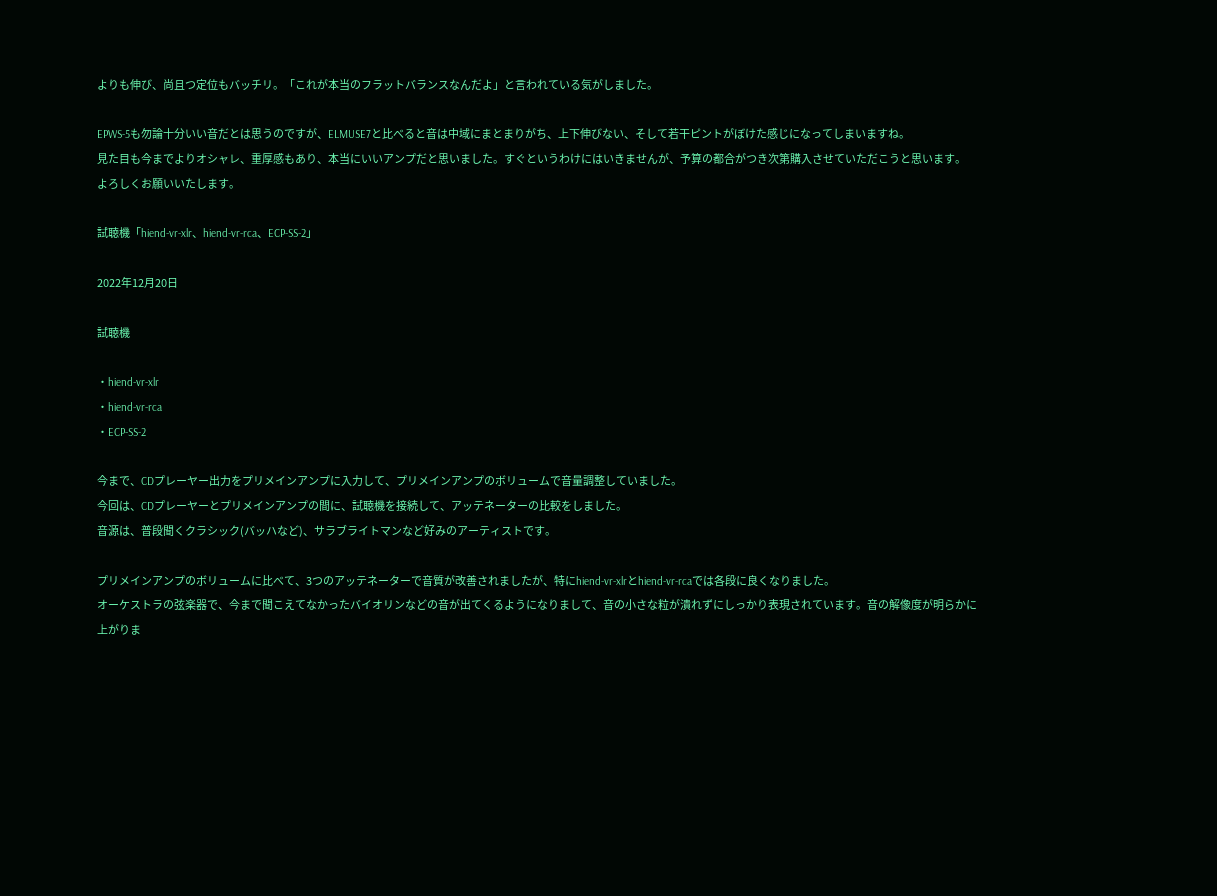よりも伸び、尚且つ定位もバッチリ。「これが本当のフラットバランスなんだよ」と言われている気がしました。

EPWS-5も勿論十分いい音だとは思うのですが、ELMUSE7と比べると音は中域にまとまりがち、上下伸びない、そして若干ピントがぼけた感じになってしまいますね。
見た目も今までよりオシャレ、重厚感もあり、本当にいいアンプだと思いました。すぐというわけにはいきませんが、予算の都合がつき次第購入させていただこうと思います。
よろしくお願いいたします。

試聴機「hiend-vr-xlr、hiend-vr-rca、ECP-SS-2」

2022年12月20日

試聴機

・hiend-vr-xlr
・hiend-vr-rca
・ECP-SS-2

今まで、CDプレーヤー出力をプリメインアンプに入力して、プリメインアンプのボリュームで音量調整していました。
今回は、CDプレーヤーとプリメインアンプの間に、試聴機を接続して、アッテネーターの比較をしました。
音源は、普段聞くクラシック(バッハなど)、サラブライトマンなど好みのアーティストです。

プリメインアンプのボリュームに比べて、3つのアッテネーターで音質が改善されましたが、特にhiend-vr-xlrとhiend-vr-rcaでは各段に良くなりました。
オーケストラの弦楽器で、今まで聞こえてなかったバイオリンなどの音が出てくるようになりまして、音の小さな粒が潰れずにしっかり表現されています。音の解像度が明らかに上がりま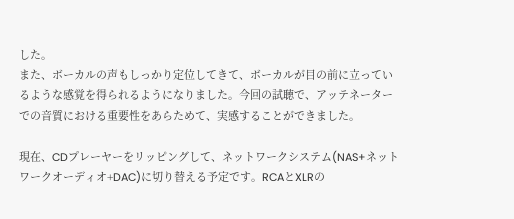した。
また、ボーカルの声もしっかり定位してきて、ボーカルが目の前に立っているような感覚を得られるようになりました。今回の試聴で、アッテネーターでの音質における重要性をあらためて、実感することができました。

現在、CDプレーヤーをリッピングして、ネットワークシステム(NAS+ネットワークオーディオ+DAC)に切り替える予定です。RCAとXLRの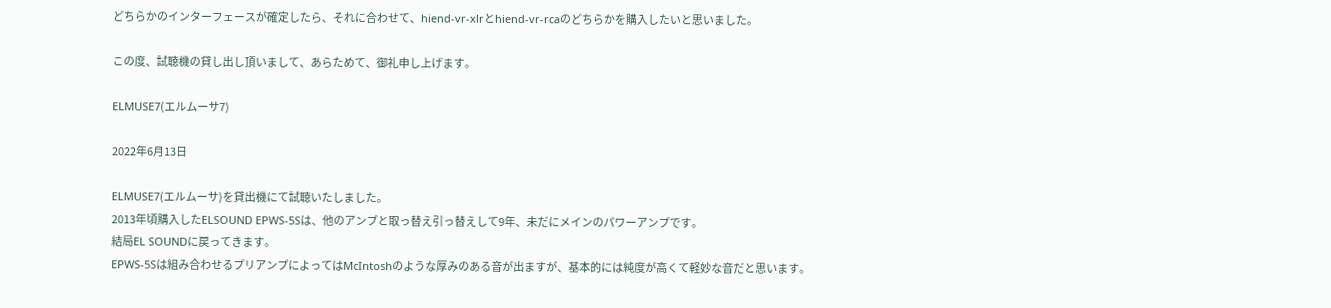どちらかのインターフェースが確定したら、それに合わせて、hiend-vr-xlrとhiend-vr-rcaのどちらかを購入したいと思いました。

この度、試聴機の貸し出し頂いまして、あらためて、御礼申し上げます。

ELMUSE7(エルムーサ7)

2022年6月13日

ELMUSE7(エルムーサ)を貸出機にて試聴いたしました。
2013年頃購入したELSOUND EPWS-5Sは、他のアンプと取っ替え引っ替えして9年、未だにメインのパワーアンプです。
結局EL SOUNDに戻ってきます。
EPWS-5Sは組み合わせるプリアンプによってはMcIntoshのような厚みのある音が出ますが、基本的には純度が高くて軽妙な音だと思います。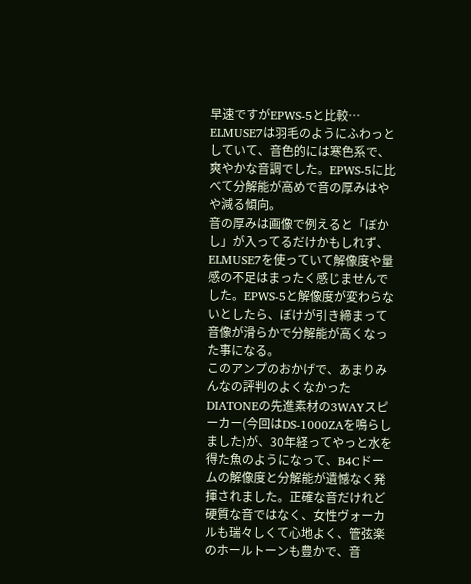早速ですがEPWS-5と比較…
ELMUSE7は羽毛のようにふわっとしていて、音色的には寒色系で、爽やかな音調でした。EPWS-5に比べて分解能が高めで音の厚みはやや減る傾向。
音の厚みは画像で例えると「ぼかし」が入ってるだけかもしれず、ELMUSE7を使っていて解像度や量感の不足はまったく感じませんでした。EPWS-5と解像度が変わらないとしたら、ぼけが引き締まって音像が滑らかで分解能が高くなった事になる。
このアンプのおかげで、あまりみんなの評判のよくなかったDIATONEの先進素材の3WAYスピーカー(今回はDS-1000ZAを鳴らしました)が、30年経ってやっと水を得た魚のようになって、B4Cドームの解像度と分解能が遺憾なく発揮されました。正確な音だけれど硬質な音ではなく、女性ヴォーカルも瑞々しくて心地よく、管弦楽のホールトーンも豊かで、音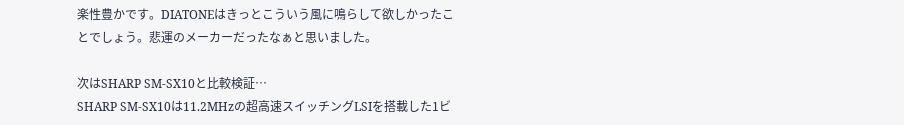楽性豊かです。DIATONEはきっとこういう風に鳴らして欲しかったことでしょう。悲運のメーカーだったなぁと思いました。

次はSHARP SM-SX10と比較検証…
SHARP SM-SX10は11.2MHzの超高速スイッチングLSIを搭載した1ビ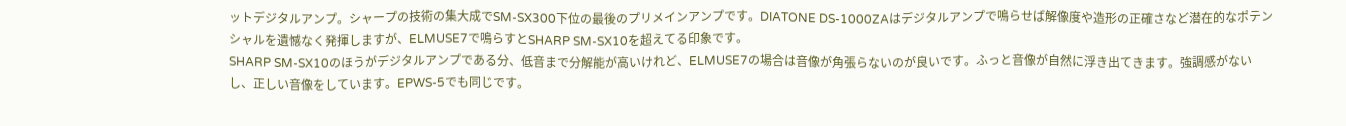ットデジタルアンプ。シャープの技術の集大成でSM-SX300下位の最後のプリメインアンプです。DIATONE DS-1000ZAはデジタルアンプで鳴らせば解像度や造形の正確さなど潜在的なポテンシャルを遺憾なく発揮しますが、ELMUSE7で鳴らすとSHARP SM-SX10を超えてる印象です。
SHARP SM-SX10のほうがデジタルアンプである分、低音まで分解能が高いけれど、ELMUSE7の場合は音像が角張らないのが良いです。ふっと音像が自然に浮き出てきます。強調感がないし、正しい音像をしています。EPWS-5でも同じです。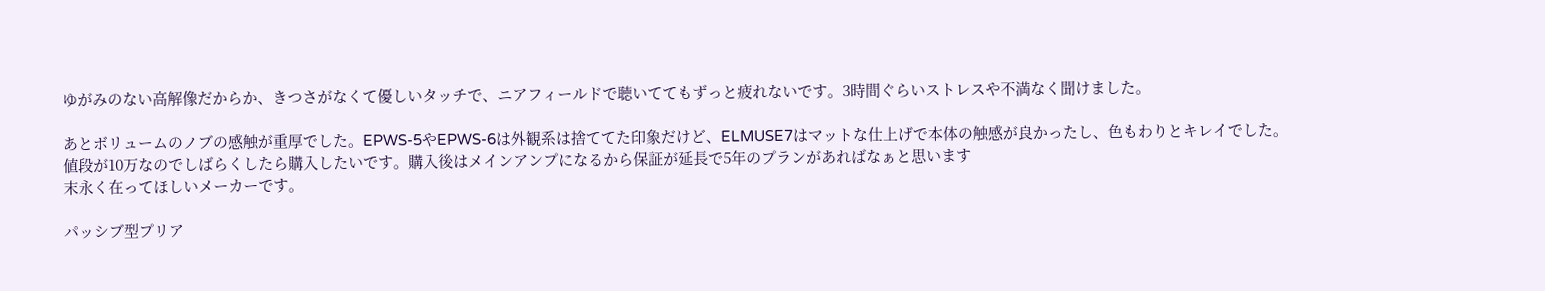ゆがみのない高解像だからか、きつさがなくて優しいタッチで、ニアフィールドで聴いててもずっと疲れないです。3時間ぐらいストレスや不満なく聞けました。

あとボリュームのノブの感触が重厚でした。EPWS-5やEPWS-6は外観系は捨ててた印象だけど、ELMUSE7はマットな仕上げで本体の触感が良かったし、色もわりとキレイでした。
値段が10万なのでしばらくしたら購入したいです。購入後はメインアンプになるから保証が延長で5年のプランがあればなぁと思います
末永く在ってほしいメーカーです。

パッシブ型プリア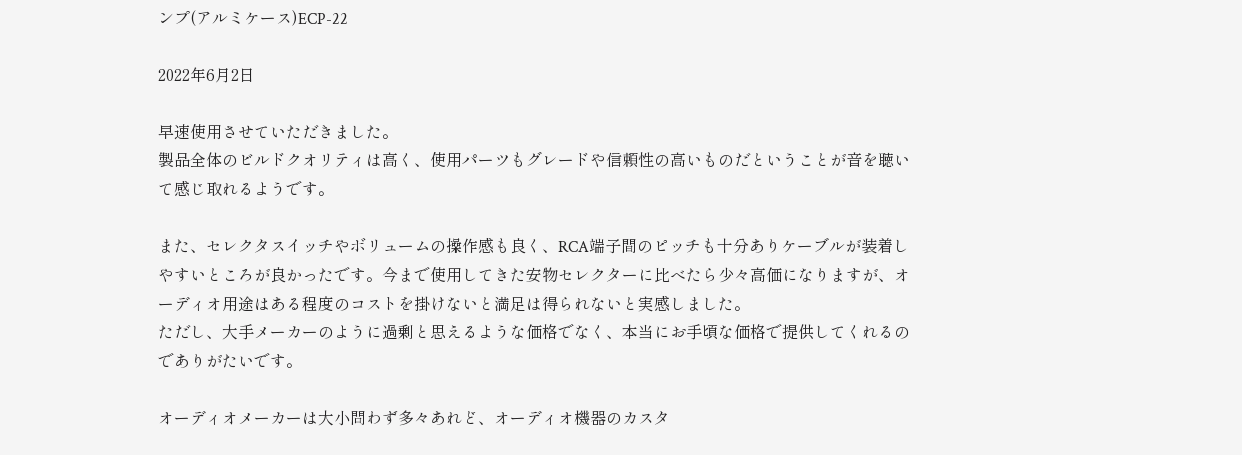ンプ(アルミケース)ECP-22

2022年6月2日

早速使用させていただきました。
製品全体のビルドクオリティは高く、使用パーツもグレードや信頼性の高いものだということが音を聴いて感じ取れるようです。

また、セレクタスイッチやボリュームの操作感も良く、RCA端子間のピッチも十分ありケーブルが装着しやすいところが良かったです。今まで使用してきた安物セレクターに比べたら少々高価になりますが、オーディオ用途はある程度のコストを掛けないと満足は得られないと実感しました。
ただし、大手メーカーのように過剰と思えるような価格でなく、本当にお手頃な価格で提供してくれるのでありがたいです。

オーディオメーカーは大小問わず多々あれど、オーディオ機器のカスタ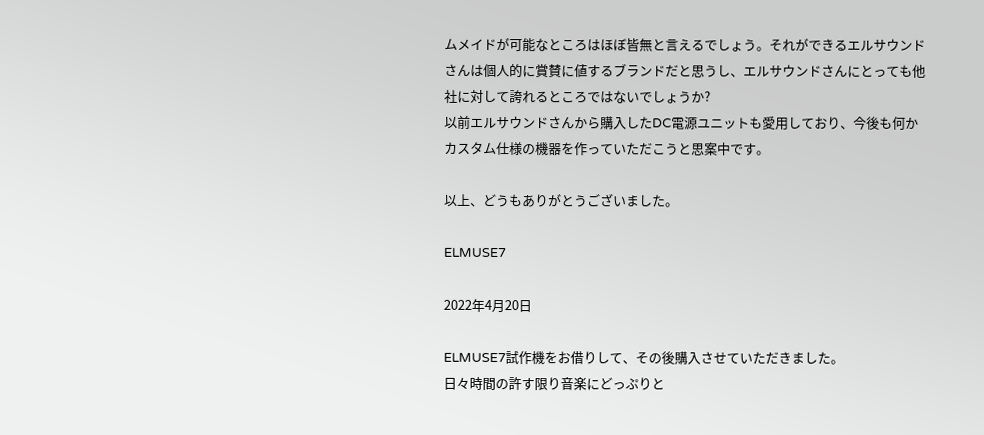ムメイドが可能なところはほぼ皆無と言えるでしょう。それができるエルサウンドさんは個人的に賞賛に値するブランドだと思うし、エルサウンドさんにとっても他社に対して誇れるところではないでしょうか?
以前エルサウンドさんから購入したDC電源ユニットも愛用しており、今後も何かカスタム仕様の機器を作っていただこうと思案中です。

以上、どうもありがとうございました。

ELMUSE7

2022年4月20日

ELMUSE7試作機をお借りして、その後購入させていただきました。
日々時間の許す限り音楽にどっぷりと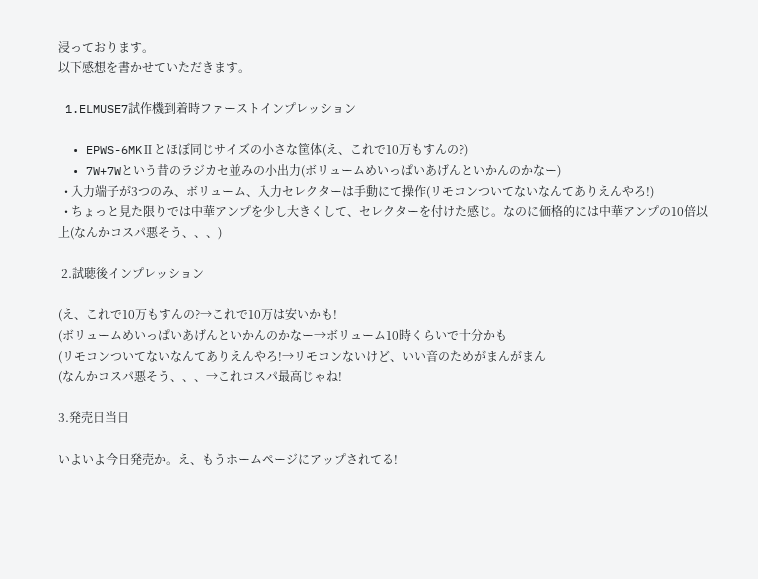浸っております。
以下感想を書かせていただきます。

 1.ELMUSE7試作機到着時ファーストインプレッション

  • EPWS-6MKⅡとほぼ同じサイズの小さな筐体(え、これで10万もすんの?)
  • 7W+7Wという昔のラジカセ並みの小出力(ボリュームめいっぱいあげんといかんのかなー)
  • 入力端子が3つのみ、ボリューム、入力セレクターは手動にて操作(リモコンついてないなんてありえんやろ!)
  • ちょっと見た限りでは中華アンプを少し大きくして、セレクターを付けた感じ。なのに価格的には中華アンプの10倍以上(なんかコスパ悪そう、、、)

 2.試聴後インプレッション

(え、これで10万もすんの?→これで10万は安いかも!
(ボリュームめいっぱいあげんといかんのかなー→ボリューム10時くらいで十分かも
(リモコンついてないなんてありえんやろ!→リモコンないけど、いい音のためがまんがまん
(なんかコスパ悪そう、、、→これコスパ最高じゃね!

3.発売日当日

いよいよ今日発売か。え、もうホームページにアップされてる!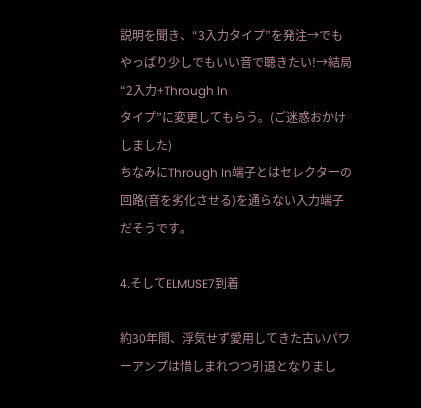説明を聞き、“3入力タイプ”を発注→でもやっぱり少しでもいい音で聴きたい!→結局“2入力+Through In
タイプ”に変更してもらう。(ご迷惑おかけしました)
ちなみにThrough In端子とはセレクターの回路(音を劣化させる)を通らない入力端子だそうです。

4.そしてELMUSE7到着

約30年間、浮気せず愛用してきた古いパワーアンプは惜しまれつつ引退となりまし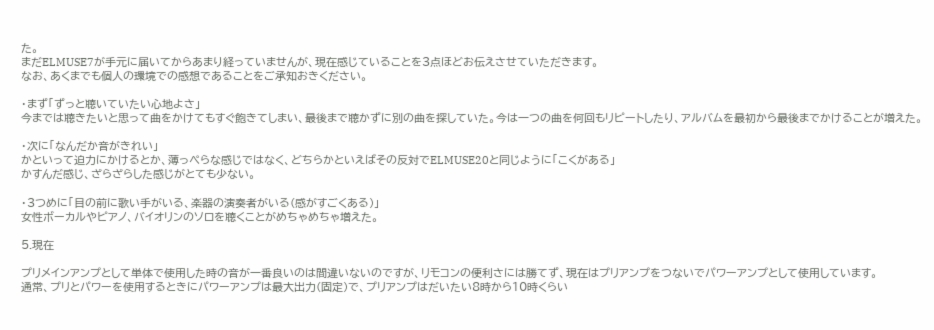た。
まだELMUSE7が手元に届いてからあまり経っていませんが、現在感じていることを3点ほどお伝えさせていただきます。
なお、あくまでも個人の環境での感想であることをご承知おきください。

・まず「ずっと聴いていたい心地よさ」
今までは聴きたいと思って曲をかけてもすぐ飽きてしまい、最後まで聴かずに別の曲を探していた。今は一つの曲を何回もリピートしたり、アルバムを最初から最後までかけることが増えた。

・次に「なんだか音がきれい」
かといって迫力にかけるとか、薄っぺらな感じではなく、どちらかといえばその反対でELMUSE20と同じように「こくがある」
かすんだ感じ、ざらざらした感じがとても少ない。

・3つめに「目の前に歌い手がいる、楽器の演奏者がいる(感がすごくある)」
女性ボーカルやピアノ、バイオリンのソロを聴くことがめちゃめちゃ増えた。

5.現在

プリメインアンプとして単体で使用した時の音が一番良いのは間違いないのですが、リモコンの便利さには勝てず、現在はプリアンプをつないでパワーアンプとして使用しています。
通常、プリとパワーを使用するときにパワーアンプは最大出力(固定)で、プリアンプはだいたい8時から10時くらい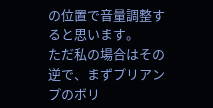の位置で音量調整すると思います。
ただ私の場合はその逆で、まずプリアンプのボリ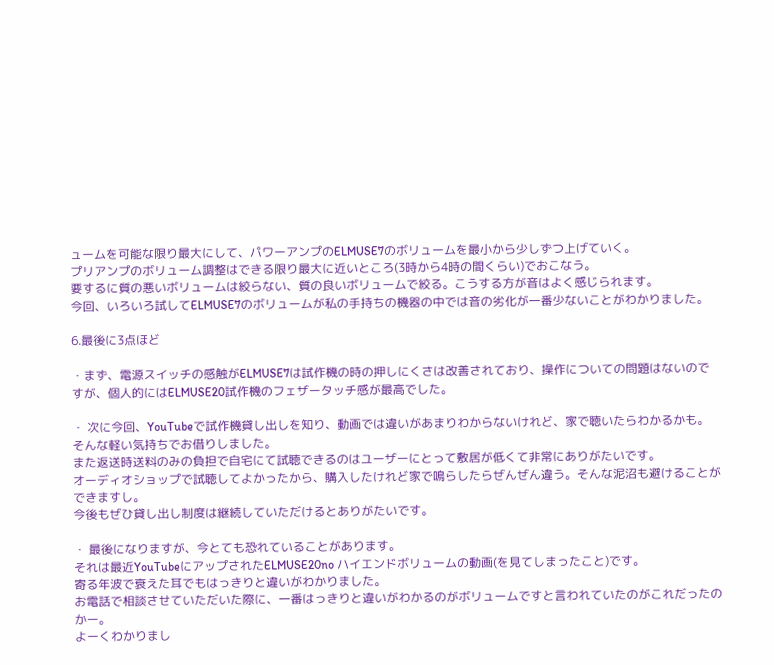ュームを可能な限り最大にして、パワーアンプのELMUSE7のボリュームを最小から少しずつ上げていく。
プリアンプのボリューム調整はできる限り最大に近いところ(3時から4時の間くらい)でおこなう。
要するに質の悪いボリュームは絞らない、質の良いボリュームで絞る。こうする方が音はよく感じられます。
今回、いろいろ試してELMUSE7のボリュームが私の手持ちの機器の中では音の劣化が一番少ないことがわかりました。

6.最後に3点ほど

・まず、電源スイッチの感触がELMUSE7は試作機の時の押しにくさは改善されており、操作についての問題はないのですが、個人的にはELMUSE20試作機のフェザータッチ感が最高でした。

・ 次に今回、YouTubeで試作機貸し出しを知り、動画では違いがあまりわからないけれど、家で聴いたらわかるかも。そんな軽い気持ちでお借りしました。
また返送時送料のみの負担で自宅にて試聴できるのはユーザーにとって敷居が低くて非常にありがたいです。
オーディオショップで試聴してよかったから、購入したけれど家で鳴らしたらぜんぜん違う。そんな泥沼も避けることができますし。
今後もぜひ貸し出し制度は継続していただけるとありがたいです。

・ 最後になりますが、今とても恐れていることがあります。
それは最近YouTubeにアップされたELMUSE20no ハイエンドボリュームの動画(を見てしまったこと)です。
寄る年波で衰えた耳でもはっきりと違いがわかりました。
お電話で相談させていただいた際に、一番はっきりと違いがわかるのがボリュームですと言われていたのがこれだったのかー。
よーくわかりまし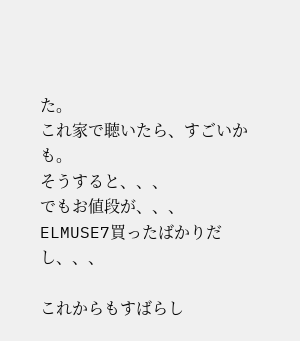た。
これ家で聴いたら、すごいかも。
そうすると、、、
でもお値段が、、、
ELMUSE7買ったばかりだし、、、

これからもすばらし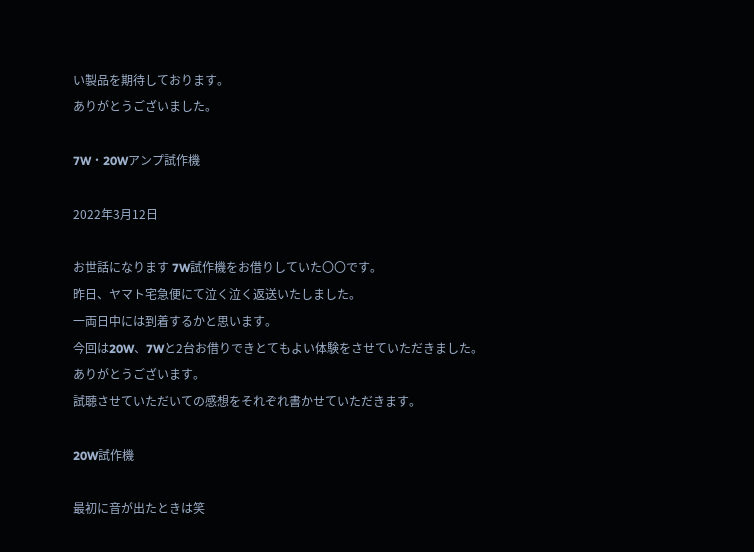い製品を期待しております。
ありがとうございました。

7W・20Wアンプ試作機

2022年3月12日

お世話になります 7W試作機をお借りしていた〇〇です。
昨日、ヤマト宅急便にて泣く泣く返送いたしました。
一両日中には到着するかと思います。
今回は20W、7Wと2台お借りできとてもよい体験をさせていただきました。
ありがとうございます。
試聴させていただいての感想をそれぞれ書かせていただきます。

20W試作機

最初に音が出たときは笑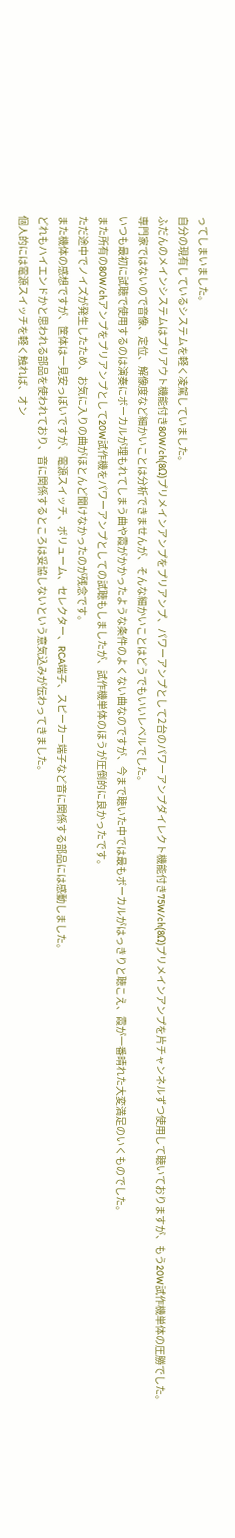ってしまいました。
自分の現有しているシステムを軽く凌駕していました。
ふだんのメインシステムはプリアウト機能付き80W/ch(8Ω)プリメインアンプをプリアンプ、パワーアンプとして2台のパワーアンプダイレクト機能付き75W/ch(8Ω)プリメインアンプを片チャンネルずつ使用して聴いておりますが、もう20W試作機単体の圧勝でした。
専門家ではないので音像、定位、解像度など細かいことは分析できませんが、そんな細かいことはどうでもいいレベルでした。
いつも最初に試聴で使用するのは演奏にボーカルが埋もれてしまう曲や霞がかかったような条件のよくない曲なのですが、今まで聴いた中では最もボーカルがはっきりと聴こえ、霞が一番晴れた大変満足のいくものでした。
また所有の80W/chアンプをプリアンプとして20W試作機をパワーアンプとしての試聴もしましたが、試作機単体のほうが圧倒的に良かったです。
ただ途中でノイズが発生したため、お気に入りの曲がほとんど聞けなかったのが残念です。
また機体の感想ですが、筐体は一見安っぽいですが、電源スイッチ、ボリューム、セレクター、RCA端子、スピーカー端子など音に関係する部品には感動しました。
どれもハイエンドかと思われる部品を使われており、音に関係するところは妥協しないという意気込みが伝わってきました。
個人的には電源スイッチを軽く触れば、オン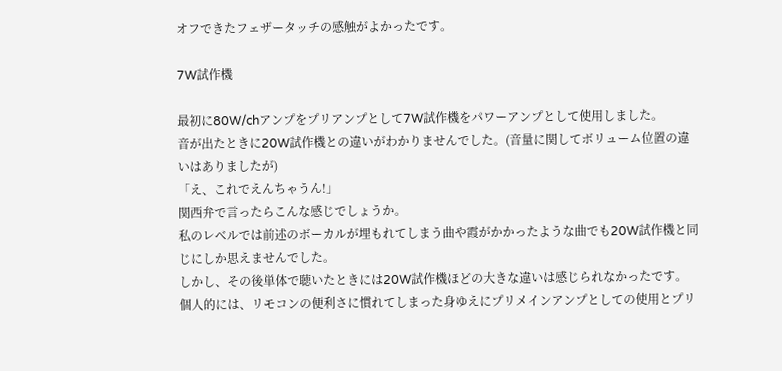オフできたフェザータッチの感触がよかったです。

7W試作機

最初に80W/chアンプをプリアンプとして7W試作機をパワーアンプとして使用しました。
音が出たときに20W試作機との違いがわかりませんでした。(音量に関してボリューム位置の違いはありましたが)
「え、これでえんちゃうん!」
関西弁で言ったらこんな感じでしょうか。
私のレベルでは前述のボーカルが埋もれてしまう曲や霞がかかったような曲でも20W試作機と同じにしか思えませんでした。
しかし、その後単体で聴いたときには20W試作機ほどの大きな違いは感じられなかったです。
個人的には、リモコンの便利さに慣れてしまった身ゆえにプリメインアンプとしての使用とプリ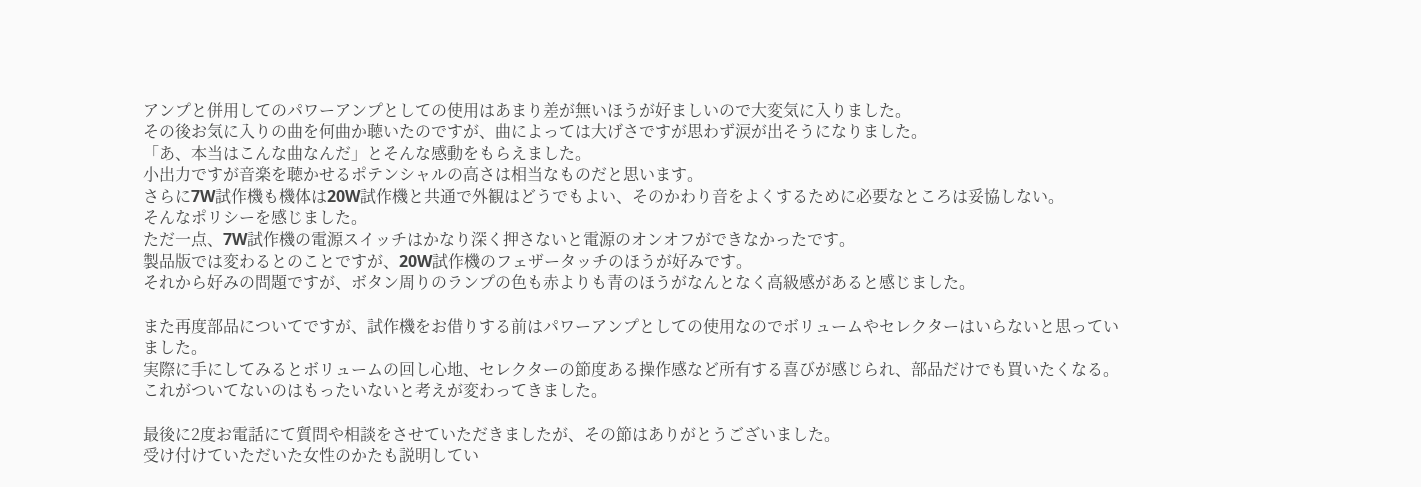アンプと併用してのパワーアンプとしての使用はあまり差が無いほうが好ましいので大変気に入りました。
その後お気に入りの曲を何曲か聴いたのですが、曲によっては大げさですが思わず涙が出そうになりました。
「あ、本当はこんな曲なんだ」とそんな感動をもらえました。
小出力ですが音楽を聴かせるポテンシャルの高さは相当なものだと思います。
さらに7W試作機も機体は20W試作機と共通で外観はどうでもよい、そのかわり音をよくするために必要なところは妥協しない。
そんなポリシーを感じました。
ただ一点、7W試作機の電源スイッチはかなり深く押さないと電源のオンオフができなかったです。
製品版では変わるとのことですが、20W試作機のフェザータッチのほうが好みです。
それから好みの問題ですが、ボタン周りのランプの色も赤よりも青のほうがなんとなく高級感があると感じました。

また再度部品についてですが、試作機をお借りする前はパワーアンプとしての使用なのでボリュームやセレクターはいらないと思っていました。
実際に手にしてみるとボリュームの回し心地、セレクターの節度ある操作感など所有する喜びが感じられ、部品だけでも買いたくなる。これがついてないのはもったいないと考えが変わってきました。

最後に2度お電話にて質問や相談をさせていただきましたが、その節はありがとうございました。
受け付けていただいた女性のかたも説明してい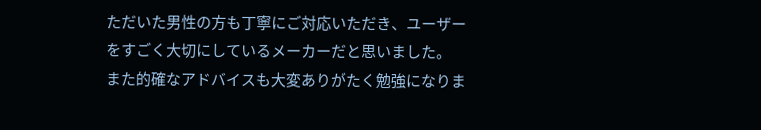ただいた男性の方も丁寧にご対応いただき、ユーザーをすごく大切にしているメーカーだと思いました。
また的確なアドバイスも大変ありがたく勉強になりま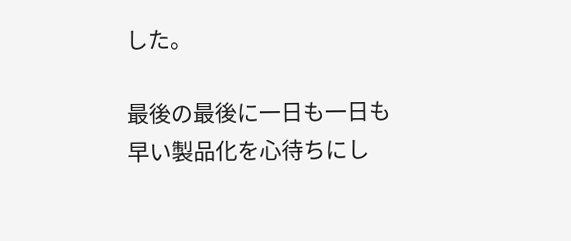した。

最後の最後に一日も一日も早い製品化を心待ちにし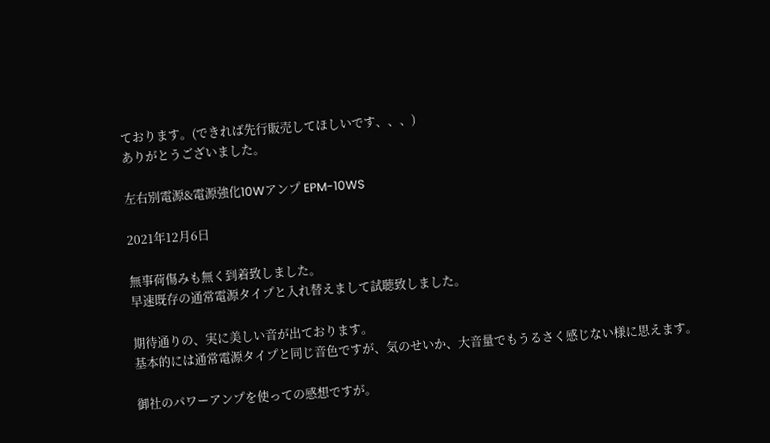ております。(できれば先行販売してほしいです、、、)
ありがとうございました。

左右別電源&電源強化10Wアンプ EPM-10WS

2021年12月6日

無事荷傷みも無く到着致しました。
早速既存の通常電源タイプと入れ替えまして試聴致しました。

期待通りの、実に美しい音が出ております。
基本的には通常電源タイプと同じ音色ですが、気のせいか、大音量でもうるさく感じない様に思えます。

御社のパワーアンプを使っての感想ですが。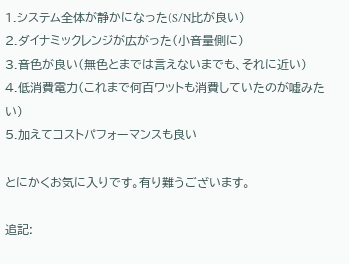1.システム全体が静かになった(S/N比が良い)
2.ダイナミックレンジが広がった(小音量側に)
3.音色が良い(無色とまでは言えないまでも、それに近い)
4.低消費電力(これまで何百ワットも消費していたのが嘘みたい)
5.加えてコストパフォーマンスも良い

とにかくお気に入りです。有り難うございます。

追記: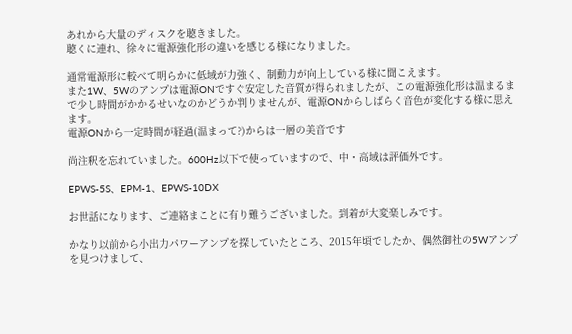あれから大量のディスクを聴きました。
聴くに連れ、徐々に電源強化形の違いを感じる様になりました。

通常電源形に較べて明らかに低域が力強く、制動力が向上している様に聞こえます。
また1W、5Wのアンプは電源ONですぐ安定した音質が得られましたが、この電源強化形は温まるまで少し時間がかかるせいなのかどうか判りませんが、電源ONからしばらく音色が変化する様に思えます。
電源ONから一定時間が経過(温まって?)からは一層の美音です

尚注釈を忘れていました。600Hz以下で使っていますので、中・高域は評価外です。

EPWS-5S、EPM-1、EPWS-10DX

お世話になります、ご連絡まことに有り難うございました。到着が大変楽しみです。

かなり以前から小出力パワーアンプを探していたところ、2015年頃でしたか、偶然御社の5Wアンプを見つけまして、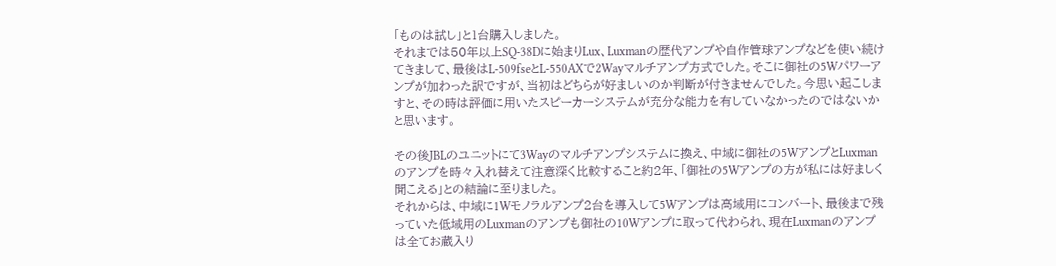「ものは試し」と1台購入しました。
それまでは50年以上SQ-38Dに始まりLux、Luxmanの歴代アンプや自作管球アンプなどを使い続けてきまして、最後はL-509fseとL-550AXで2Wayマルチアンプ方式でした。そこに御社の5Wパワーアンプが加わった訳ですが、当初はどちらが好ましいのか判断が付きませんでした。今思い起こしますと、その時は評価に用いたスピーカーシステムが充分な能力を有していなかったのではないかと思います。

その後JBLのユニットにて3Wayのマルチアンプシステムに換え、中域に御社の5WアンプとLuxmanのアンプを時々入れ替えて注意深く比較すること約2年、「御社の5Wアンプの方が私には好ましく聞こえる」との結論に至りました。
それからは、中域に1Wモノラルアンプ2台を導入して5Wアンプは高域用にコンバート、最後まで残っていた低域用のLuxmanのアンプも御社の10Wアンプに取って代わられ、現在Luxmanのアンプは全てお蔵入り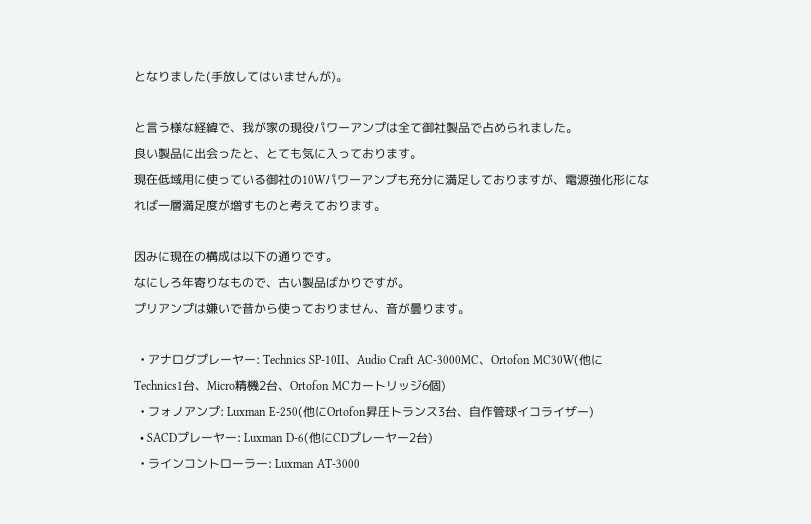となりました(手放してはいませんが)。

と言う様な経緯で、我が家の現役パワーアンプは全て御社製品で占められました。
良い製品に出会ったと、とても気に入っております。
現在低域用に使っている御社の10Wパワーアンプも充分に満足しておりますが、電源強化形になれば一層満足度が増すものと考えております。

因みに現在の構成は以下の通りです。
なにしろ年寄りなもので、古い製品ばかりですが。
プリアンプは嫌いで昔から使っておりません、音が曇ります。

  • アナログプレーヤー: Technics SP-10II、Audio Craft AC-3000MC、Ortofon MC30W(他にTechnics1台、Micro精機2台、Ortofon MCカートリッジ6個)
  • フォノアンプ: Luxman E-250(他にOrtofon昇圧トランス3台、自作管球イコライザー)
  • SACDプレーヤー: Luxman D-6(他にCDプレーヤー2台)
  • ラインコントローラー: Luxman AT-3000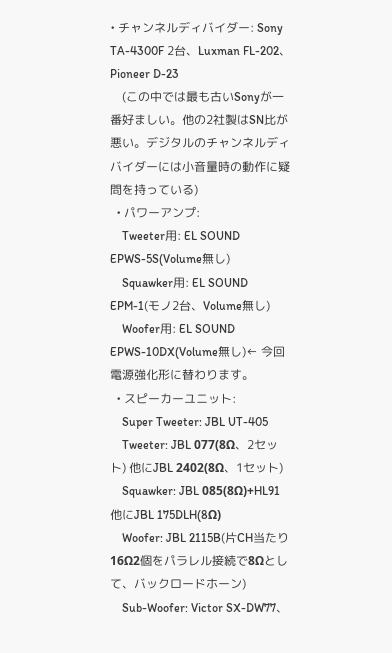• チャンネルディバイダー: Sony TA-4300F 2台、Luxman FL-202、Pioneer D-23
    (この中では最も古いSonyが一番好ましい。他の2社製はSN比が悪い。デジタルのチャンネルディバイダーには小音量時の動作に疑問を持っている)
  • パワーアンプ:
    Tweeter用: EL SOUND EPWS-5S(Volume無し)
    Squawker用: EL SOUND EPM-1(モノ2台、Volume無し)
    Woofer用: EL SOUND EPWS-10DX(Volume無し)← 今回電源強化形に替わります。
  • スピーカーユニット:
    Super Tweeter: JBL UT-405
    Tweeter: JBL 077(8Ω、2セット) 他にJBL 2402(8Ω、1セット)
    Squawker: JBL 085(8Ω)+HL91 他にJBL 175DLH(8Ω)
    Woofer: JBL 2115B(片CH当たり16Ω2個をパラレル接続で8Ωとして、バックロードホーン)
    Sub-Woofer: Victor SX-DW77、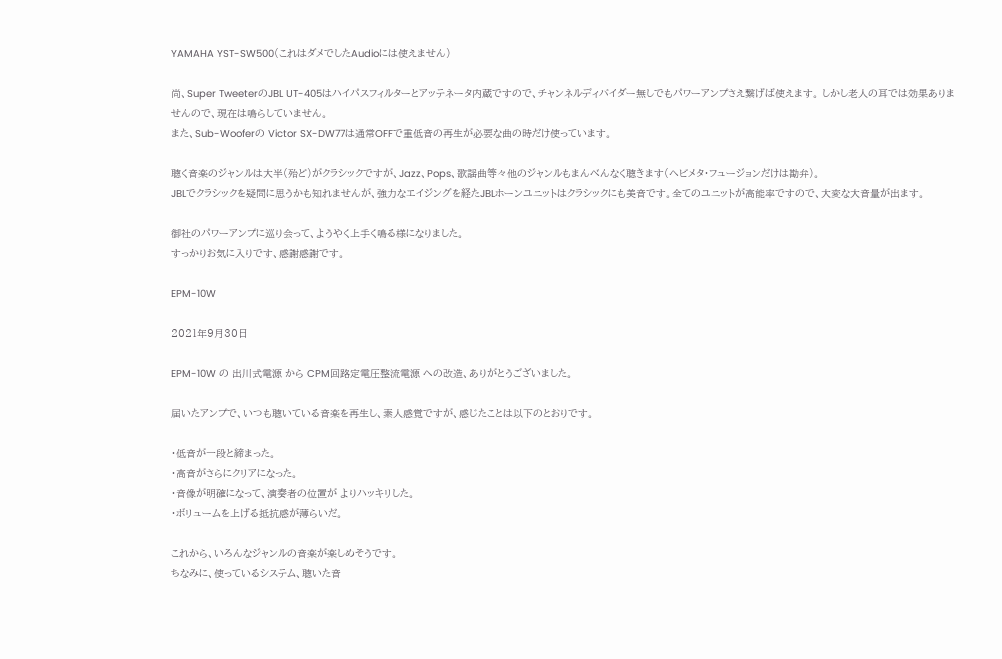YAMAHA YST-SW500(これはダメでしたAudioには使えません)

尚、Super TweeterのJBL UT-405はハイパスフィルターとアッテネータ内蔵ですので、チャンネルディバイダー無しでもパワーアンプさえ繋げば使えます。 しかし老人の耳では効果ありませんので、現在は鳴らしていません。
また、Sub-Wooferの Victor SX-DW77は通常OFFで重低音の再生が必要な曲の時だけ使っています。

聴く音楽のジャンルは大半(殆ど)がクラシックですが、Jazz、Pops、歌謡曲等々他のジャンルもまんべんなく聴きます(ヘビメタ・フュージョンだけは勘弁)。
JBLでクラシックを疑問に思うかも知れませんが、強力なエイジングを経たJBLホーンユニットはクラシックにも美音です。全てのユニットが高能率ですので、大変な大音量が出ます。

御社のパワーアンプに巡り会って、ようやく上手く鳴る様になりました。
すっかりお気に入りです、感謝感謝です。

EPM-10W

2021年9月30日

EPM-10W の 出川式電源 から CPM回路定電圧整流電源 への改造、ありがとうございました。

届いたアンプで、いつも聴いている音楽を再生し、素人感覚ですが、感じたことは以下のとおりです。

・低音が一段と締まった。
・高音がさらにクリアになった。
・音像が明確になって、演奏者の位置が よりハッキリした。
・ボリュームを上げる抵抗感が薄らいだ。

これから、いろんなジャンルの音楽が楽しめそうです。
ちなみに、使っているシステム、聴いた音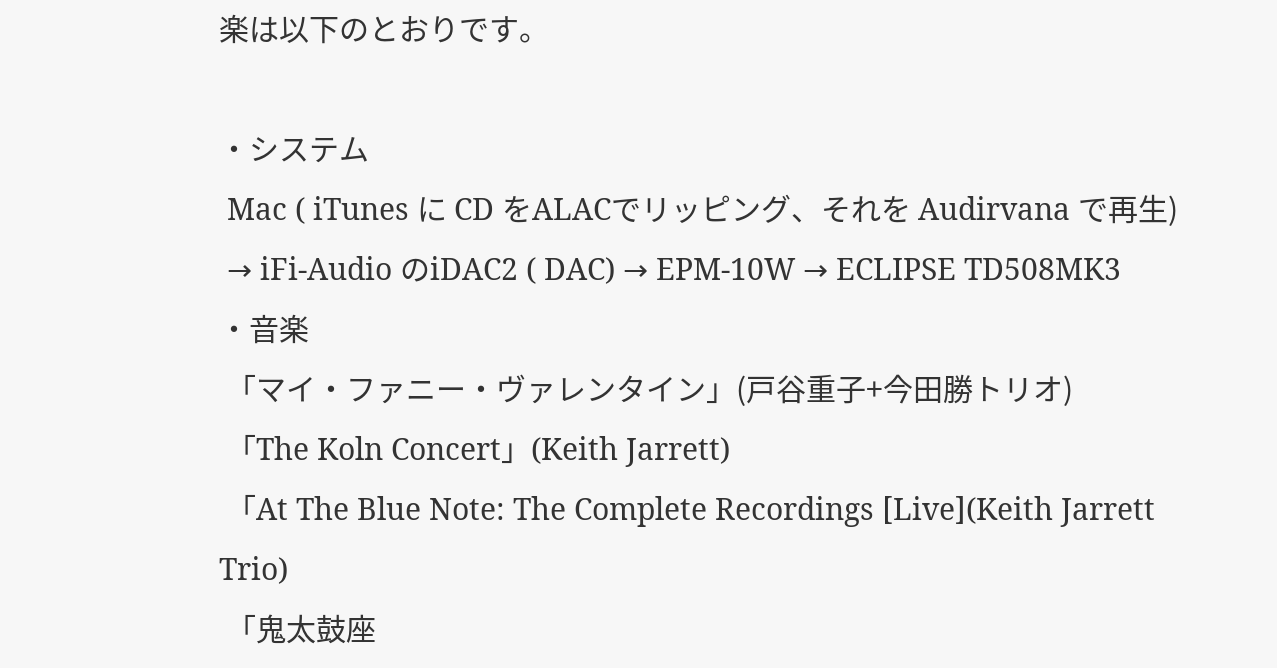楽は以下のとおりです。

・システム
 Mac ( iTunes に CD をALACでリッピング、それを Audirvana で再生)
 → iFi-Audio のiDAC2 ( DAC) → EPM-10W → ECLIPSE TD508MK3
・音楽
 「マイ・ファニー・ヴァレンタイン」(戸谷重子+今田勝トリオ)
 「The Koln Concert」(Keith Jarrett)
 「At The Blue Note: The Complete Recordings [Live](Keith Jarrett Trio)
 「鬼太鼓座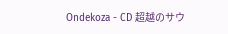Ondekoza - CD 超越のサウ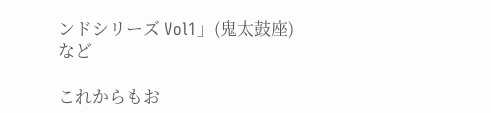ンドシリーズ Vol1」(鬼太鼓座)
など

これからもお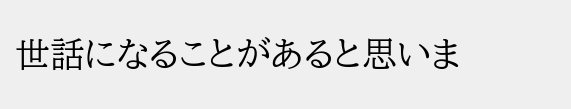世話になることがあると思いま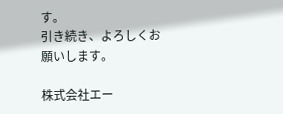す。
引き続き、よろしくお願いします。

株式会社エー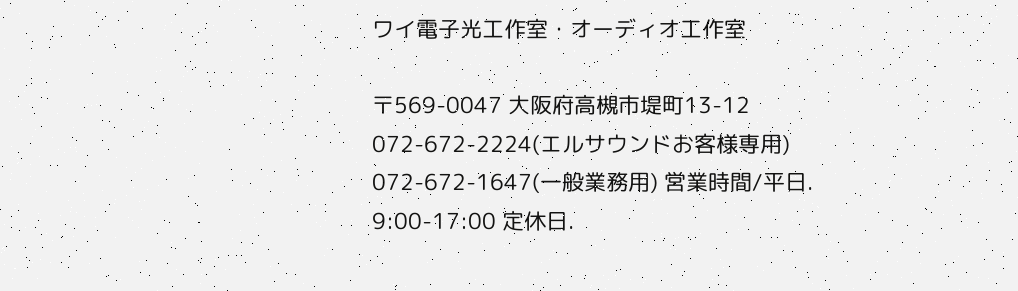ワイ電子光工作室・オーディオ工作室

〒569-0047 大阪府高槻市堤町13-12
072-672-2224(エルサウンドお客様専用) 072-672-1647(一般業務用) 営業時間/平日. 9:00-17:00 定休日.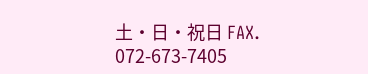土・日・祝日 FAX. 072-673-7405